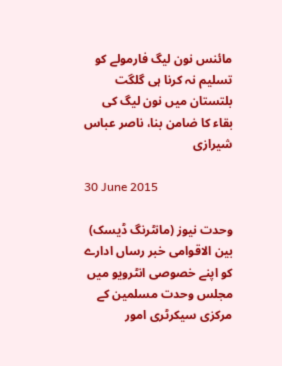مائنس نون لیگ فارمولے کو تسلیم نہ کرنا ہی گلگت بلتستان میں نون لیگ کی بقاء کا ضامن بنا، ناصر عباس شیرازی

30 June 2015

وحدت نیوز (مانٹرنگ ڈیسک) بین الاقوامی خبر رساں ادارے کو اپنے خصوصی انٹرویو میں مجلس وحدت مسلمین کے مرکزی سیکرٹری امور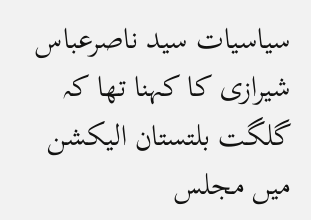سیاسیات سید ناصرعباس شیرازی کا کہنا تھا کہ گلگت بلتستان الیکشن میں مجلس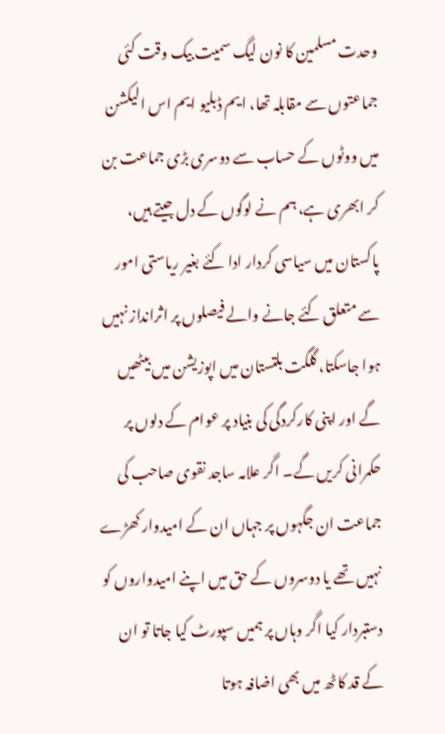وحدت مسلمین کا نون لیگ سمیت بیک وقت کئی جماعتوں سے مقابلہ تھا، ایم ڈبلیو ایم اس الیکشن میں ووٹوں کے حساب سے دوسری بڑی جماعت بن کر ابھری ہے، ہم نے لوگوں کے دل جیتے ہیں، پاکستان میں سیاسی کردار ادا کئے بغیر ریاستی امور سے متعلق کئے جانے والے فیصلوں پر اثرانداز نہیں ہوا جاسکتا، گلگت بلتستان میں اپوزیشن میں بیٹھیں گے اور اپنی کارکردگی کی بنیاد پر عوام کے دلوں پر حکمرانی کریں گے۔ اگر علامہ ساجد نقوی صاحب کی جماعت ان جگہوں پر جہاں ان کے امیدوار کھڑے نہیں تھے یا دوسروں کے حق میں اپنے امیدواروں کو دستبردار کیا اگر وہاں پر ہمیں سپورٹ کیا جاتا تو ان کے قد کاٹھ میں بھی اضافہ ہوتا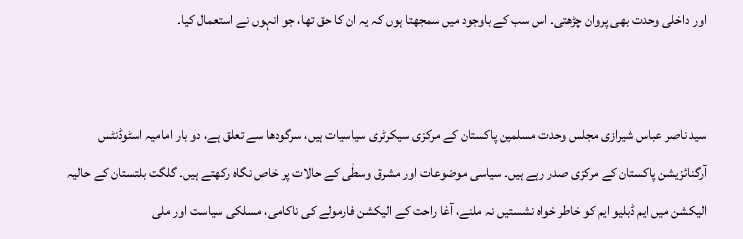اور داخلی وحدت بھی پروان چڑھتی۔ اس سب کے باوجود میں سمجھتا ہوں کہ یہ ان کا حق تھا، جو انہوں نے استعمال کیا۔


سید ناصر عباس شیرازی مجلس وحدت مسلمین پاکستان کے مرکزی سیکرٹری سیاسیات ہیں، سرگودھا سے تعلق ہے، دو بار امامیہ اسٹوڈنٹس آرگنائزیشن پاکستان کے مرکزی صدر رہے ہیں۔ سیاسی موضوعات اور مشرق وسطٰی کے حالات پر خاص نگاہ رکھتے ہیں۔ گلگت بلتستان کے حالیہ الیکشن میں ایم ڈبلیو ایم کو خاطر خواہ نشستیں نہ ملنے، آغا راحت کے الیکشن فارمولے کی ناکامی، مسلکی سیاست اور ملی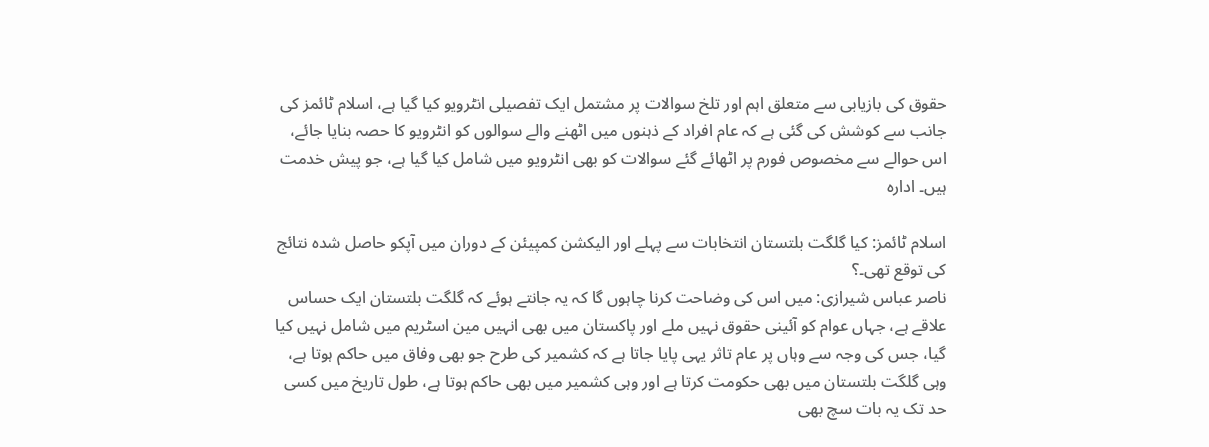حقوق کی بازیابی سے متعلق اہم اور تلخ سوالات پر مشتمل ایک تفصیلی انٹرویو کیا گیا ہے، اسلام ٹائمز کی جانب سے کوشش کی گئی ہے کہ عام افراد کے ذہنوں میں اٹھنے والے سوالوں کو انٹرویو کا حصہ بنایا جائے، اس حوالے سے مخصوص فورم پر اٹھائے گئے سوالات کو بھی انٹرویو میں شامل کیا گیا ہے، جو پیش خدمت ہیں۔ ادارہ

اسلام ٹائمز: کیا گلگت بلتستان انتخابات سے پہلے اور الیکشن کمپیئن کے دوران میں آپکو حاصل شدہ نتائج کی توقع تھی۔؟
ناصر عباس شیرازی: میں اس کی وضاحت کرنا چاہوں گا کہ یہ جانتے ہوئے کہ گلگت بلتستان ایک حساس علاقے ہے، جہاں عوام کو آئینی حقوق نہیں ملے اور پاکستان میں بھی انہیں مین اسٹریم میں شامل نہیں کیا گیا، جس کی وجہ سے وہاں پر عام تاثر یہی پایا جاتا ہے کہ کشمیر کی طرح جو بھی وفاق میں حاکم ہوتا ہے، وہی گلگت بلتستان میں بھی حکومت کرتا ہے اور وہی کشمیر میں بھی حاکم ہوتا ہے، طول تاریخ میں کسی حد تک یہ بات سچ بھی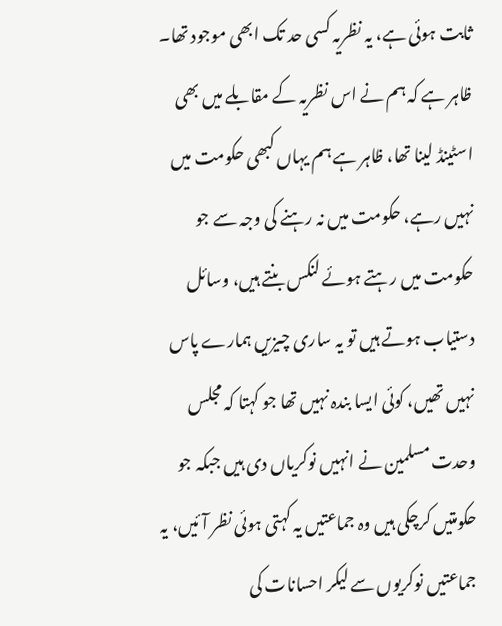ثابت ہوئی ہے، یہ نظریہ کسی حد تک ابھی موجود تھا۔ ظاہر ہے کہ ہم نے اس نظریہ کے مقابلے میں بھی اسٹینڈ لینا تھا، ظاہر ہے ہم یہاں کبھی حکومت میں نہیں رہے، حکومت میں نہ رہنے کی وجہ سے جو حکومت میں رہتے ہوئے لنکس بنتے ہیں، وسائل دستیاب ہوتے ہیں تو یہ ساری چیزیں ہمارے پاس نہیں تھیں، کوئی ایسا بندہ نہیں تھا جو کہتا کہ مجلس وحدت مسلمین نے انہیں نوکریاں دی ہیں جبکہ جو حکومتیں کرچکی ہیں وہ جماعتیں یہ کہتی ہوئی نظر آئیں، یہ جماعتیں نوکریوں سے لیکر احسانات کی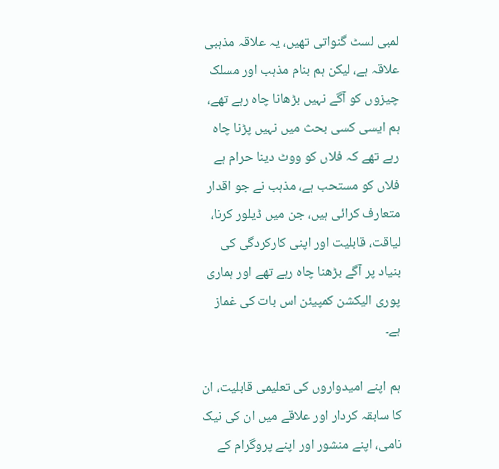لمبی لسٹ گنواتی تھیں، یہ علاقہ مذہبی علاقہ ہے، لیکن ہم بنام مذہب اور مسلک چیزوں کو آگے نہیں بڑھانا چاہ رہے تھے، ہم ایسی کسی بحث میں نہیں پڑنا چاہ رہے تھے کہ فلاں کو ووٹ دینا حرام ہے فلاں کو مستحب ہے، مذہب نے جو اقدار متعارف کرائی ہیں، جن میں ڈیلور کرنا، لیاقت، قابلیت اور اپنی کارکردگی کی بنیاد پر آگے بڑھنا چاہ رہے تھے اور ہماری پوری الیکشن کمپیئن اس بات کی غماز ہے۔

ہم اپنے امیدواروں کی تعلیمی قابلیت، ان کا سابقہ کردار اور علاقے میں ان کی نیک نامی، اپنے منشور اور اپنے پروگرام کے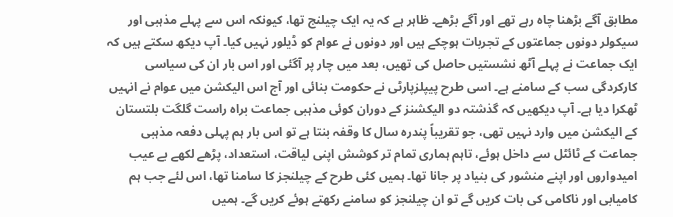مطابق آگے بڑھنا چاہ رہے تھے اور آگے بڑھے۔ ظاہر ہے کہ یہ ایک چیلنج تھا، کیونکہ اس سے پہلے مذہبی اور سیکولر دونوں جماعتوں کے تجربات ہوچکے ہیں اور دونوں نے عوام کو ڈیلور نہیں کیا۔ آپ دیکھ سکتے ہیں کہ ایک جماعت نے پہلے آٹھ نشستیں حاصل کی تھیں، بعد میں چار پر آگئی اور اس بار ان کی سیاسی کارکردگی سب کے سامنے ہے۔ اسی طرح پیپلزپارٹی نے حکومت بنائی اور آج اس الیکشن میں عوام نے انہیں ٹھکرا دیا ہے۔ آپ دیکھیں کہ گذشتہ دو الیکشنز کے دوران کوئی مذہبی جماعت براہ راست گلگت بلتستان کے الیکشن میں وارد نہیں تھی، جو تقریباً پندرہ سال کا وقفہ بنتا ہے تو اس بار ہم پہلی دفعہ مذہبی جماعت کے ٹائٹل سے داخل ہوئے، تاہم ہماری تمام تر کوشش اپنی لیاقت، استعداد، پڑھے لکھے بے عیب امیدواروں اور اپنے منشور کی بنیاد پر جانا تھا۔ ہمیں کئی طرح کے چیلنجز کا سامنا تھا، اس لئے جب ہم کامیابی اور ناکامی کی بات کریں گے تو ان چیلنجز کو سامنے رکھتے ہوئے کریں گے۔ ہمیں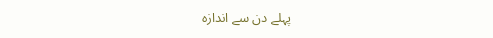پہلے دن سے اندازہ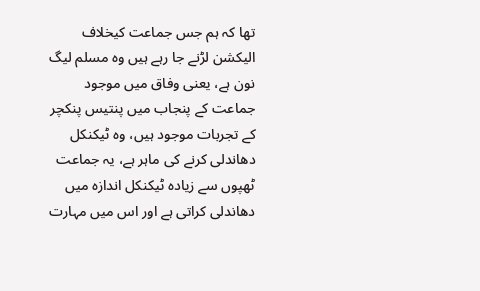تھا کہ ہم جس جماعت کیخلاف الیکشن لڑنے جا رہے ہیں وہ مسلم لیگ نون ہے، یعنی وفاق میں موجود جماعت کے پنجاب میں پنتیس پنکچر کے تجربات موجود ہیں، وہ ٹیکنکل دھاندلی کرنے کی ماہر ہے، یہ جماعت ٹھپوں سے زیادہ ٹیکنکل اندازہ میں دھاندلی کراتی ہے اور اس میں مہارت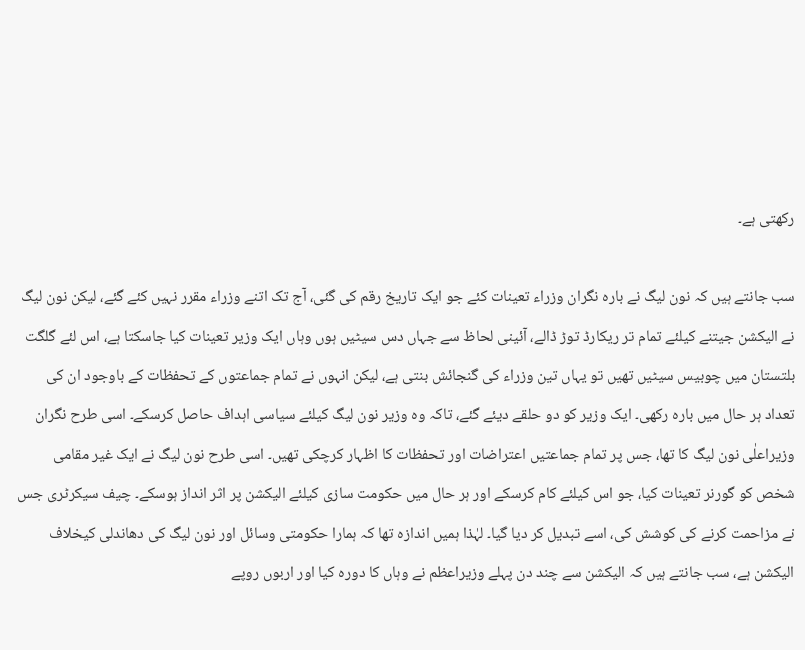رکھتی ہے۔

سب جانتے ہیں کہ نون لیگ نے بارہ نگران وزراء تعینات کئے جو ایک تاریخ رقم کی گئی، آج تک اتنے وزراء مقرر نہیں کئے گئے، لیکن نون لیگ نے الیکشن جیتنے کیلئے تمام تر ریکارڈ توڑ ڈالے، آئینی لحاظ سے جہاں دس سیٹیں ہوں وہاں ایک وزیر تعینات کیا جاسکتا ہے، اس لئے گلگت بلتستان میں چوبیس سیٹیں تھیں تو یہاں تین وزراء کی گنجائش بنتی ہے، لیکن انہوں نے تمام جماعتوں کے تحفظات کے باوجود ان کی تعداد ہر حال میں بارہ رکھی۔ ایک وزیر کو دو حلقے دیئے گئے، تاکہ وہ وزیر نون لیگ کیلئے سیاسی اہداف حاصل کرسکے۔ اسی طرح نگران وزیراعلٰی نون لیگ کا تھا، جس پر تمام جماعتیں اعتراضات اور تحفظات کا اظہار کرچکی تھیں۔ اسی طرح نون لیگ نے ایک غیر مقامی شخص کو گورنر تعینات کیا، جو اس کیلئے کام کرسکے اور ہر حال میں حکومت سازی کیلئے الیکشن پر اثر انداز ہوسکے۔ چیف سیکرٹری جس نے مزاحمت کرنے کی کوشش کی، اسے تبدیل کر دیا گیا۔ لہٰذا ہمیں اندازہ تھا کہ ہمارا حکومتی وسائل اور نون لیگ کی دھاندلی کیخلاف الیکشن ہے، سب جانتے ہیں کہ الیکشن سے چند دن پہلے وزیراعظم نے وہاں کا دورہ کیا اور اربوں روپے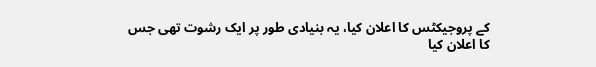کے پروجیکٹس کا اعلان کیا، یہ بنیادی طور پر ایک رشوت تھی جس کا اعلان کیا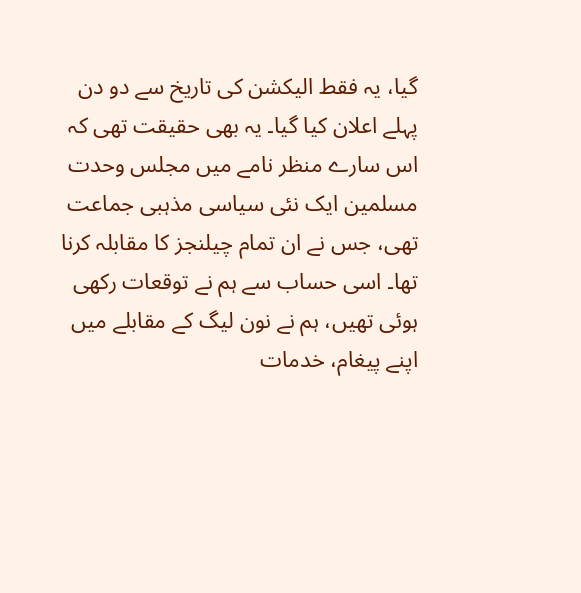گیا، یہ فقط الیکشن کی تاریخ سے دو دن پہلے اعلان کیا گیا۔ یہ بھی حقیقت تھی کہ اس سارے منظر نامے میں مجلس وحدت مسلمین ایک نئی سیاسی مذہبی جماعت تھی، جس نے ان تمام چیلنجز کا مقابلہ کرنا تھا۔ اسی حساب سے ہم نے توقعات رکھی ہوئی تھیں، ہم نے نون لیگ کے مقابلے میں اپنے پیغام، خدمات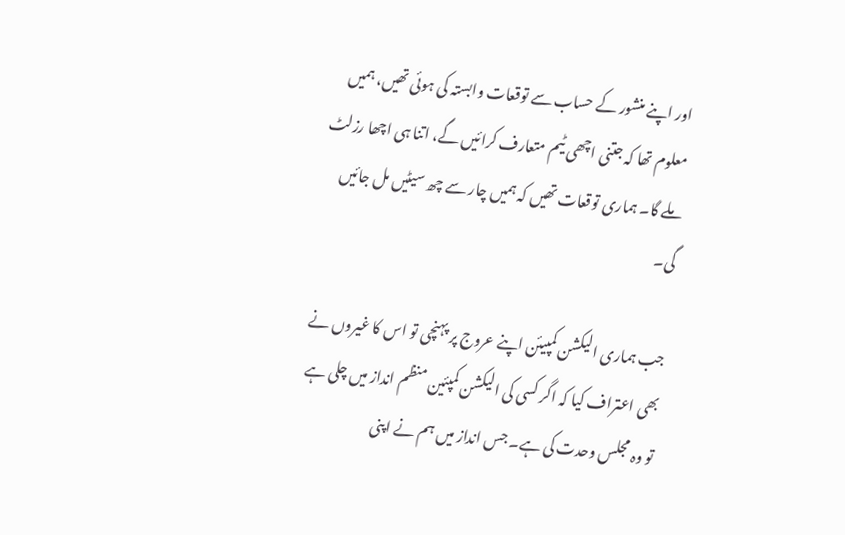اور اپنے منشور کے حساب سے توقعات وابستہ کی ہوئی تھیں، ہمیں معلوم تھا کہ جتنی اچھی ٹیم متعارف کرائیں گے، اتنا ہی اچھا رزلٹ ملے گا۔ ہماری توقعات تھیں کہ ہمیں چار سے چھ سیٹیں مل جائیں گی۔

جب ہماری الیکشن کمپیئن اپنے عروج پر پہنچی تو اس کا غیروں نے بھی اعتراف کیا کہ اگر کسی کی الیکشن کمپئین منظم انداز میں چلی ہے تو وہ مجلس وحدت کی ہے۔ جس انداز میں ہم نے اپنی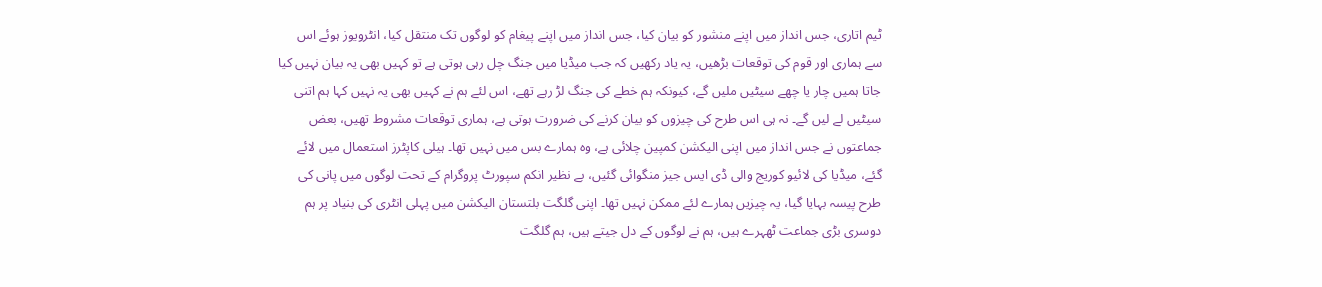ٹیم اتاری، جس انداز میں اپنے منشور کو بیان کیا، جس انداز میں اپنے پیغام کو لوگوں تک منتقل کیا، انٹرویوز ہوئے اس سے ہماری اور قوم کی توقعات بڑھیں، یہ یاد رکھیں کہ جب میڈیا میں جنگ چل رہی ہوتی ہے تو کہیں بھی یہ بیان نہیں کیا جاتا ہمیں چار یا چھے سیٹیں ملیں گے، کیونکہ ہم خطے کی جنگ لڑ رہے تھے، اس لئے ہم نے کہیں بھی یہ نہیں کہا ہم اتنی سیٹیں لے لیں گے۔ نہ ہی اس طرح کی چیزوں کو بیان کرنے کی ضرورت ہوتی ہے، ہماری توقعات مشروط تھیں، بعض جماعتوں نے جس انداز میں اپنی الیکشن کمپین چلائی ہے، وہ ہمارے بس میں نہیں تھا۔ ہیلی کاپٹرز استعمال میں لائے گئے، میڈیا کی لائیو کوریج والی ڈی ایس جیز منگوائی گئیں، بے نظیر انکم سپورٹ پروگرام کے تحت لوگوں میں پانی کی طرح پیسہ بہایا گیا، یہ چیزیں ہمارے لئے ممکن نہیں تھا۔ اپنی گلگت بلتستان الیکشن میں پہلی انٹری کی بنیاد پر ہم دوسری بڑی جماعت ٹھہرے ہیں، ہم نے لوگوں کے دل جیتے ہیں، ہم گلگت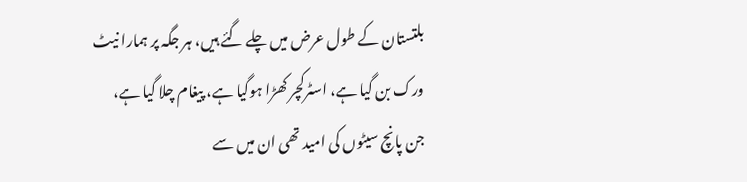بلتستان کے طول عرض میں چلے گئے ہیں، ہر جگہ پر ہمارا نیٹ ورک بن گیا ہے، اسٹرکچر کھڑا ہوگیا ہے، پیغام چلا گیا ہے، جن پانچ سیٹوں کی امید تھی ان میں سے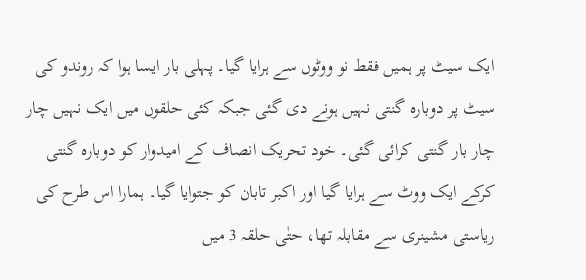ایک سیٹ پر ہمیں فقط نو ووٹوں سے ہرایا گیا۔ پہلی بار ایسا ہوا کہ روندو کی سیٹ پر دوبارہ گنتی نہیں ہونے دی گئی جبکہ کئی حلقوں میں ایک نہیں چار چار بار گنتی کرائی گئی۔ خود تحریک انصاف کے امیدوار کو دوبارہ گنتی کرکے ایک ووٹ سے ہرایا گیا اور اکبر تابان کو جتوایا گیا۔ ہمارا اس طرح کی ریاستی مشینری سے مقابلہ تھا، حتٰی حلقہ 3 میں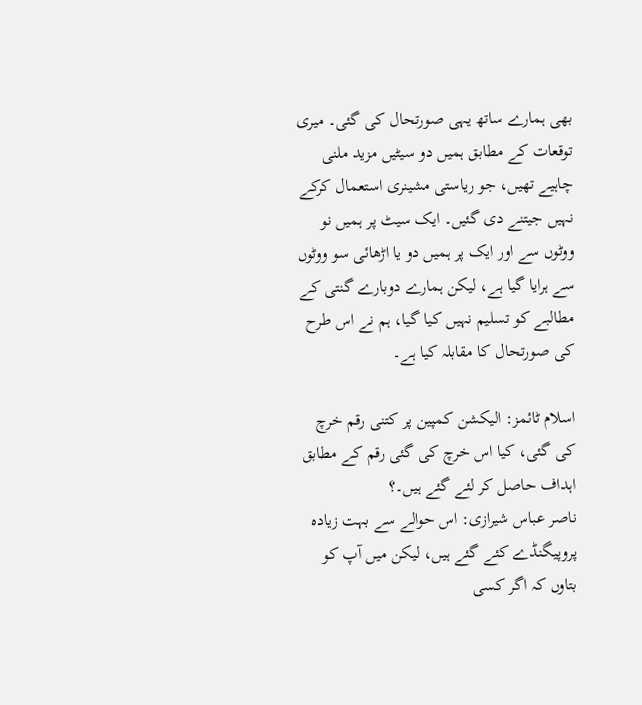بھی ہمارے ساتھ یہی صورتحال کی گئی۔ میری توقعات کے مطابق ہمیں دو سیٹیں مزید ملنی چاہیے تھیں، جو ریاستی مشینری استعمال کرکے نہیں جیتنے دی گئیں۔ ایک سیٹ پر ہمیں نو ووٹوں سے اور ایک پر ہمیں دو یا اڑھائی سو ووٹوں سے ہرایا گیا ہے، لیکن ہمارے دوبارے گنتی کے مطالبے کو تسلیم نہیں کیا گیا، ہم نے اس طرح کی صورتحال کا مقابلہ کیا ہے۔

اسلام ٹائمز: الیکشن کمپین پر کتنی رقم خرچ کی گئی، کیا اس خرچ کی گئی رقم کے مطابق اہداف حاصل کر لئے گئے ہیں۔؟
ناصر عباس شیرازی: اس حوالے سے بہت زیادہ پروپیگنڈے کئے گئے ہیں، لیکن میں آپ کو بتاوں کہ اگر کسی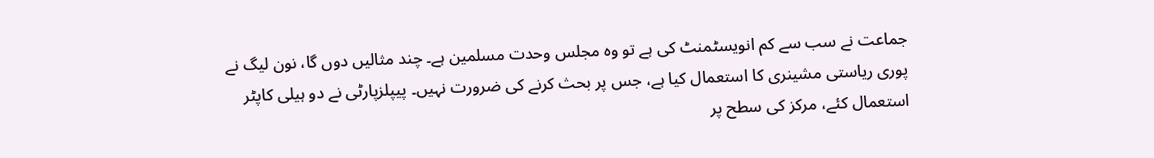جماعت نے سب سے کم انویسٹمنٹ کی ہے تو وہ مجلس وحدت مسلمین ہے۔ چند مثالیں دوں گا، نون لیگ نے پوری ریاستی مشینری کا استعمال کیا ہے، جس پر بحث کرنے کی ضرورت نہیں۔ پیپلزپارٹی نے دو ہیلی کاپٹر استعمال کئے، مرکز کی سطح پر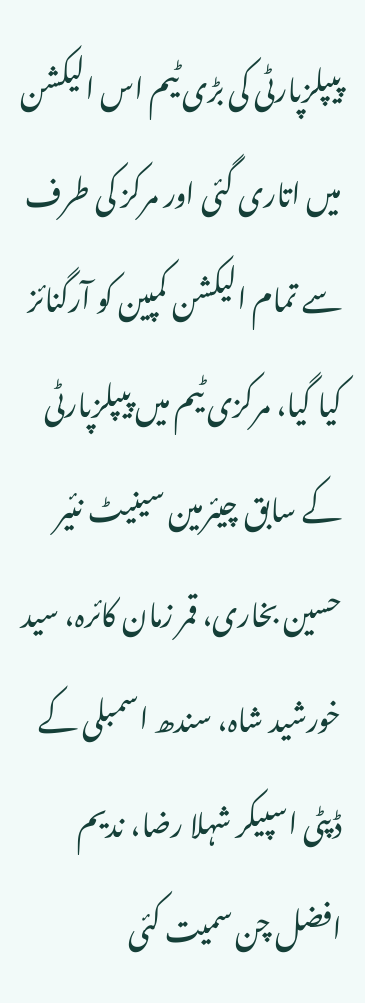پیپلزپارٹی کی بڑی ٹیم اس الیکشن میں اتاری گئی اور مرکز کی طرف سے تمام الیکشن کمپین کو آرگنائز کیا گیا، مرکزی ٹیم میں پیپلزپارٹی کے سابق چیئرمین سینیٹ نئیر حسین بخاری، قمر زمان کائرہ، سید خورشید شاہ، سندھ اسمبلی کے ڈپٹی اسپیکر شہلا رضا، ندیم افضل چن سمیت کئی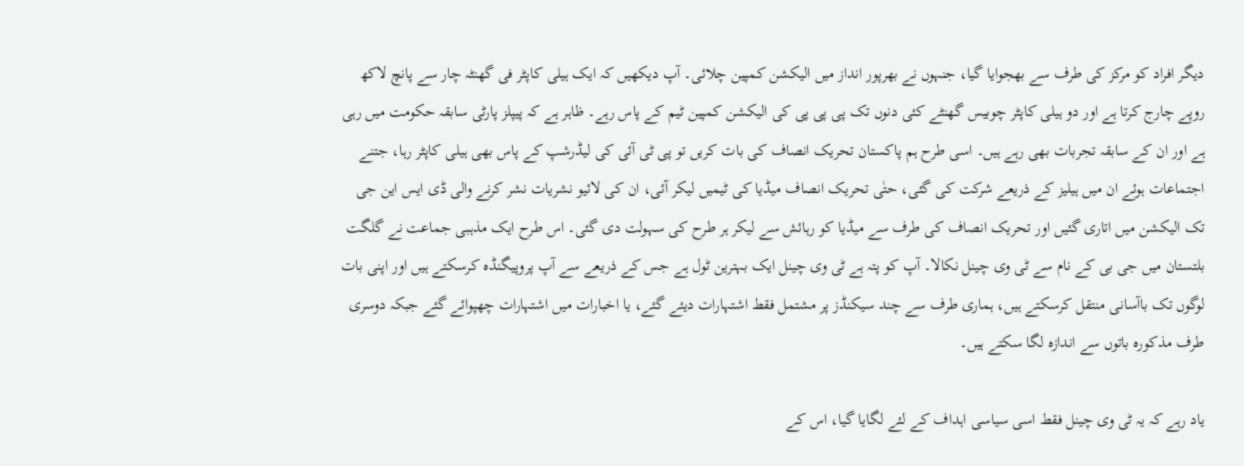دیگر افراد کو مرکز کی طرف سے بھجوایا گیا، جنہوں نے بھرپور انداز میں الیکشن کمپین چلائی۔ آپ دیکھیں کہ ایک ہیلی کاپٹر فی گھنٹہ چار سے پانچ لاکھ روپے چارج کرتا ہے اور دو ہیلی کاپٹر چوبیس گھنٹے کئی دنوں تک پی پی پی کی الیکشن کمپین ٹیم کے پاس رہے۔ ظاہر ہے کہ پیپلز پارٹی سابقہ حکومت میں رہی ہے اور ان کے سابقہ تجربات بھی رہے ہیں۔ اسی طرح ہم پاکستان تحریک انصاف کی بات کریں تو پی ٹی آئی کی لیڈرشپ کے پاس بھی ہیلی کاپٹر رہا، جتنے اجتماعات ہوئے ان میں ہیلیز کے ذریعے شرکت کی گئی، حتٰی تحریک انصاف میڈیا کی ٹیمیں لیکر آئی، ان کی لائیو نشریات نشر کرنے والی ڈی ایس این جی تک الیکشن میں اتاری گئیں اور تحریک انصاف کی طرف سے میڈیا کو رہائش سے لیکر ہر طرح کی سہولت دی گئی۔ اس طرح ایک مذہبی جماعت نے گلگت بلتستان میں جی بی کے نام سے ٹی وی چینل نکالا۔ آپ کو پتہ ہے ٹی وی چینل ایک بہترین ٹول ہے جس کے ذریعے سے آپ پروپیگنڈہ کرسکتے ہیں اور اپنی بات لوگوں تک باآسانی منتقل کرسکتے ہیں، ہماری طرف سے چند سیکنڈز پر مشتمل فقط اشتہارات دیئے گئے، یا اخبارات میں اشتہارات چھپوائے گئے جبکہ دوسری طرف مذکورہ باتوں سے اندازہ لگا سکتے ہیں۔

یاد رہے کہ یہ ٹی وی چینل فقط اسی سیاسی اہداف کے لئے لگایا گیا، اس کے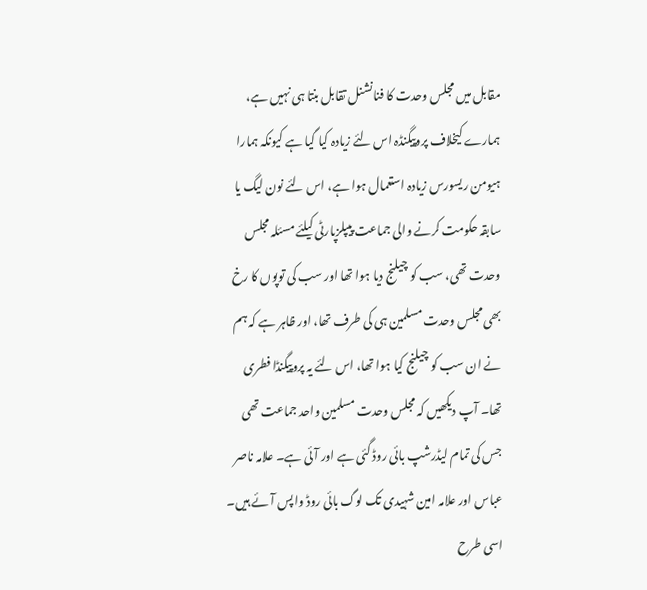مقابل میں مجلس وحدت کا فنانشنل تقابل بنتا ہی نہیں ہے، ہمارے کیخلاف پروپیگنڈہ اس لئے زیادہ کیا گیا ہے کیونکہ ہمارا ہیومن ریسورس زیادہ استعمال ہوا ہے، اس لئے نون لیگ یا سابقہ حکومت کرنے والی جماعت پیپلزپارٹی کیلئے مسئلہ مجلس وحدت تھی، سب کو چیلنج دیا ہوا تھا اور سب کی توپوں کا رخ بھی مجلس وحدت مسلمین ہی کی طرف تھا، اور ظاہر ہے کہ ہم نے ان سب کو چیلنج کیا ہوا تھا، اس لئے یہ پروپیگنڈا فطری تھا۔ آپ دیکھیں کہ مجلس وحدت مسلمین واحد جماعت تھی جس کی تمام لیڈرشپ بائی روڈ گئی ہے اور آئی ہے۔ علامہ ناصر عباس اور علامہ امین شہیدی تک لوگ بائی روڈ واپس آئے ہیں۔ اسی طرح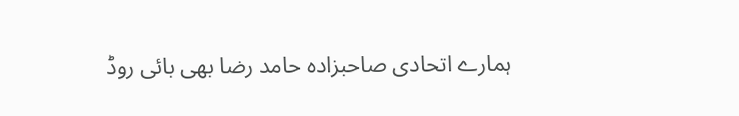ہمارے اتحادی صاحبزادہ حامد رضا بھی بائی روڈ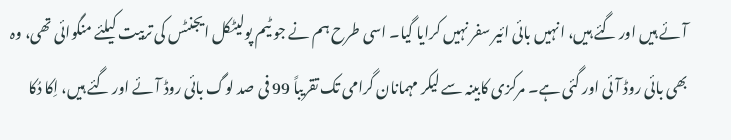آئے ہیں اور گئے ہیں، انہیں بائی ائیر سفر نہیں کرایا گیا۔ اسی طرح ہم نے جو ٹیم پولیٹکل ایجنٹس کی تربیت کیلئے منگوائی تھی، وہ بھی بائی روڈ آئی اور گئی ہے۔ مرکزی کابینہ سے لیکر مہمانان گرامی تک تقریباً 99 فی صد لوگ بائی روڈ آئے اور گئے ہیں، اِکا دُکا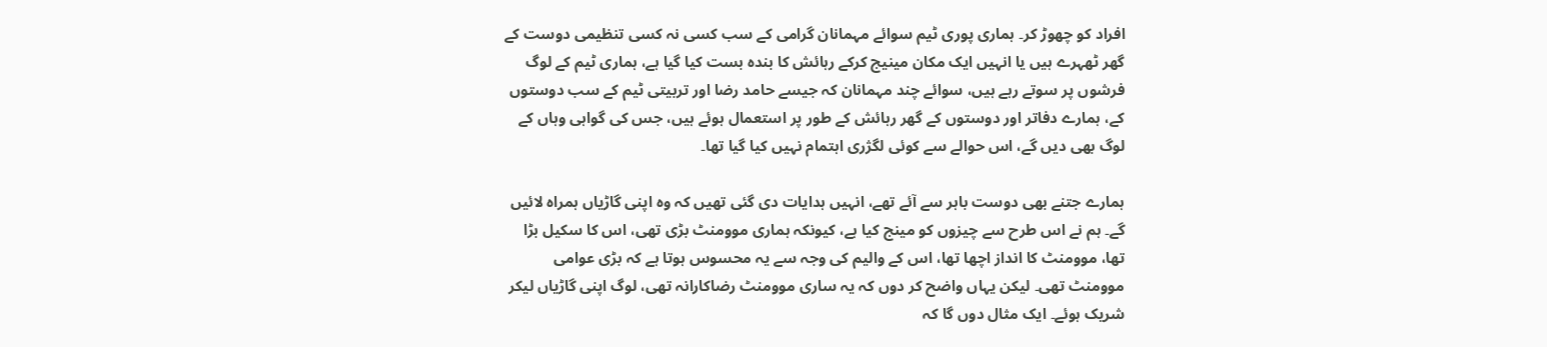افراد کو چھوڑ کر۔ ہماری پوری ٹیم سوائے مہمانان گرامی کے سب کسی نہ کسی تنظیمی دوست کے گھر ٹھہرے ہیں یا انہیں ایک مکان مینیج کرکے رہائش کا بندہ بست کیا گیا ہے، ہماری ٹیم کے لوگ فرشوں پر سوتے رہے ہیں، سوائے چند مہمانان کہ جیسے حامد رضا اور تربیتی ٹیم کے سب دوستوں کے، ہمارے دفاتر اور دوستوں کے گھر رہائش کے طور پر استعمال ہوئے ہیں، جس کی گواہی وہاں کے لوگ بھی دیں گے، اس حوالے سے کوئی لگژری اہتمام نہیں کیا گیا تھا۔

ہمارے جتنے بھی دوست باہر سے آئے تھے، انہیں ہدایات دی گئی تھیں کہ وہ اپنی گاڑیاں ہمراہ لائیں گے۔ ہم نے اس طرح سے چیزوں کو مینج کیا ہے، کیونکہ ہماری موومنٹ بڑی تھی، اس کا سکیل بڑا تھا، موومنٹ کا انداز اچھا تھا، اس کے والیم کی وجہ سے یہ محسوس ہوتا ہے کہ بڑی عوامی موومنٹ تھی۔ لیکن یہاں واضح کر دوں کہ یہ ساری موومنٹ رضاکارانہ تھی، لوگ اپنی گاڑیاں لیکر شریک ہوئے۔ ایک مثال دوں گا کہ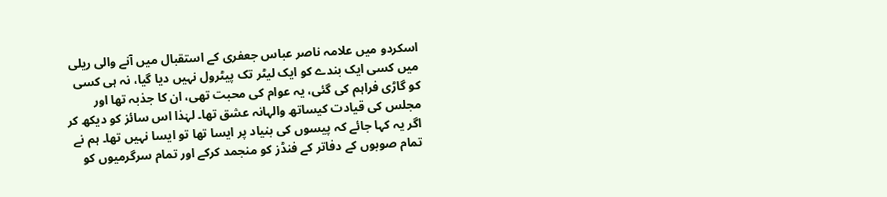اسکردو میں علامہ ناصر عباس جعفری کے استقبال میں آنے والی ریلی میں کسی ایک بندے کو ایک لیٹر تک پیٹرول نہیں دیا گیا، نہ ہی کسی کو گاڑی فراہم کی گئی، یہ عوام کی محبت تھی، ان کا جذبہ تھا اور مجلس کی قیادت کیساتھ والہانہ عشق تھا۔ لہٰذا اس سائز کو دیکھ کر اگر یہ کہا جائے کہ پیسوں کی بنیاد پر ایسا تھا تو ایسا نہیں تھا۔ ہم نے تمام صوبوں کے دفاتر کے فنڈز کو منجمد کرکے اور تمام سرگرمیوں کو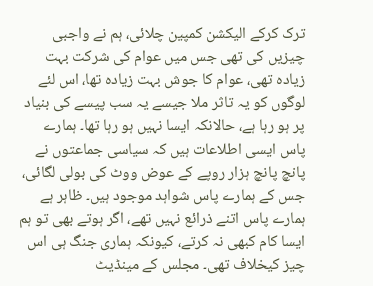ترک کرکے الیکشن کمپین چلائی، ہم نے واجبی چیزیں کی تھی جس میں عوام کی شرکت بہت زیادہ تھی، عوام کا جوش بہت زیادہ تھا، اس لئے لوگوں کو یہ تاثر ملا جیسے یہ سب پیسے کی بنیاد پر ہو رہا ہے، حالانکہ ایسا نہیں ہو رہا تھا۔ ہمارے پاس ایسی اطلاعات ہیں کہ سیاسی جماعتوں نے پانچ پانچ ہزار روپے کے عوض ووٹ کی بولی لگائی، جس کے ہمارے پاس شواہد موجود ہیں۔ ظاہر ہے ہمارے پاس اتنے ذرائع نہیں تھے، اگر ہوتے بھی تو ہم ایسا کام کبھی نہ کرتے، کیونکہ ہماری جنگ ہی اس چیز کیخلاف تھی۔ مجلس کے مینڈیٹ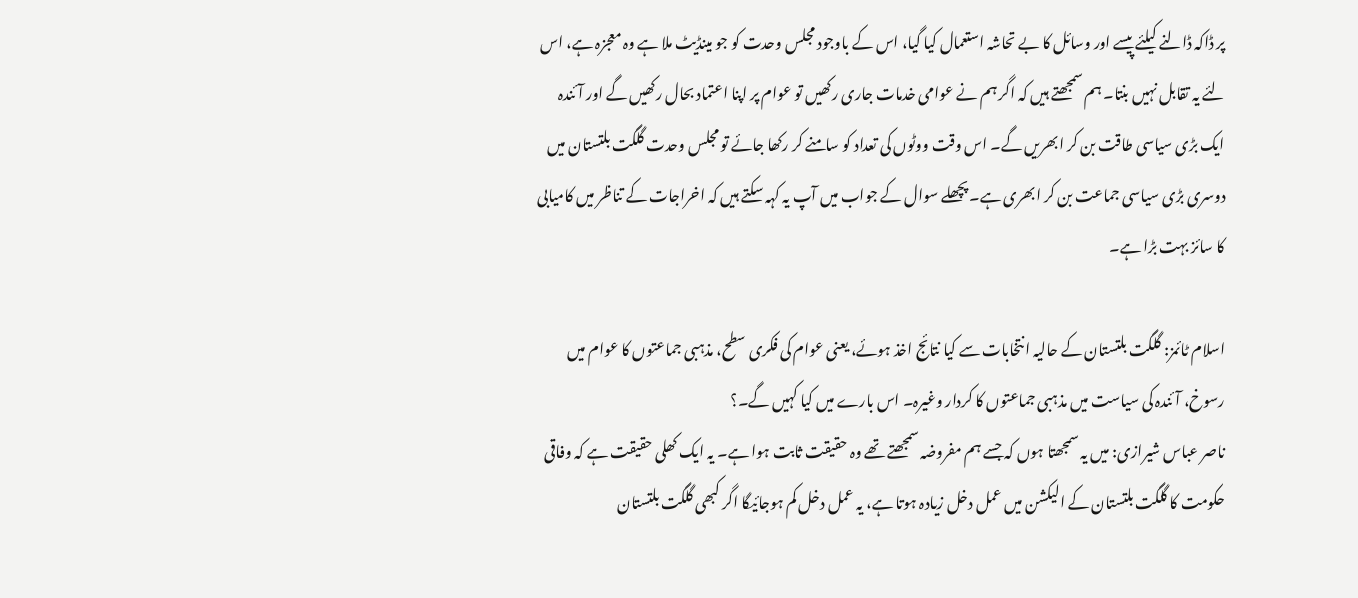پر ڈاکہ ڈالنے کیلئے پیسے اور وسائل کا بے تحاشہ استعمال کیا گیا، اس کے باوجود مجلس وحدت کو جو مینڈیٹ ملا ہے وہ معجزہ ہے، اس لئے یہ تقابل نہیں بنتا۔ ہم سمجھتے ہیں کہ اگر ہم نے عوامی خدمات جاری رکھیں تو عوام پر اپنا اعتماد بحال رکھیں گے اور آئندہ ایک بڑی سیاسی طاقت بن کر ابھریں گے۔ اس وقت ووٹوں کی تعداد کو سامنے کر رکھا جائے تو مجلس وحدت گلگت بلتستان میں دوسری بڑی سیاسی جماعت بن کر ابھری ہے۔ پچھلے سوال کے جواب میں آپ یہ کہہ سکتے ہیں کہ اخراجات کے تناظر میں کامیابی کا سائز بہت بڑا ہے۔

اسلام ٹائمز: گلگت بلتستان کے حالیہ انتخابات سے کیا نتائج اخذ ہوئے، یعنی عوام کی فکری سطح، مذہبی جماعتوں کا عوام میں رسوخ، آئندہ کی سیاست میں مذہبی جماعتوں کا کردار وغیرہ۔ اس بارے میں کیا کہیں گے۔؟
ناصر عباس شیرازی: میں یہ سمجھتا ہوں کہ جسے ہم مفروضہ سمجھتے تھے وہ حقیقت ثابت ہوا ہے۔ یہ ایک کھلی حقیقت ہے کہ وفاقی حکومت کا گلگت بلتستان کے الیکشن میں عمل دخل زیادہ ہوتا ہے، یہ عمل دخل کم ہوجائیگا اگر کبھی گلگت بلتستان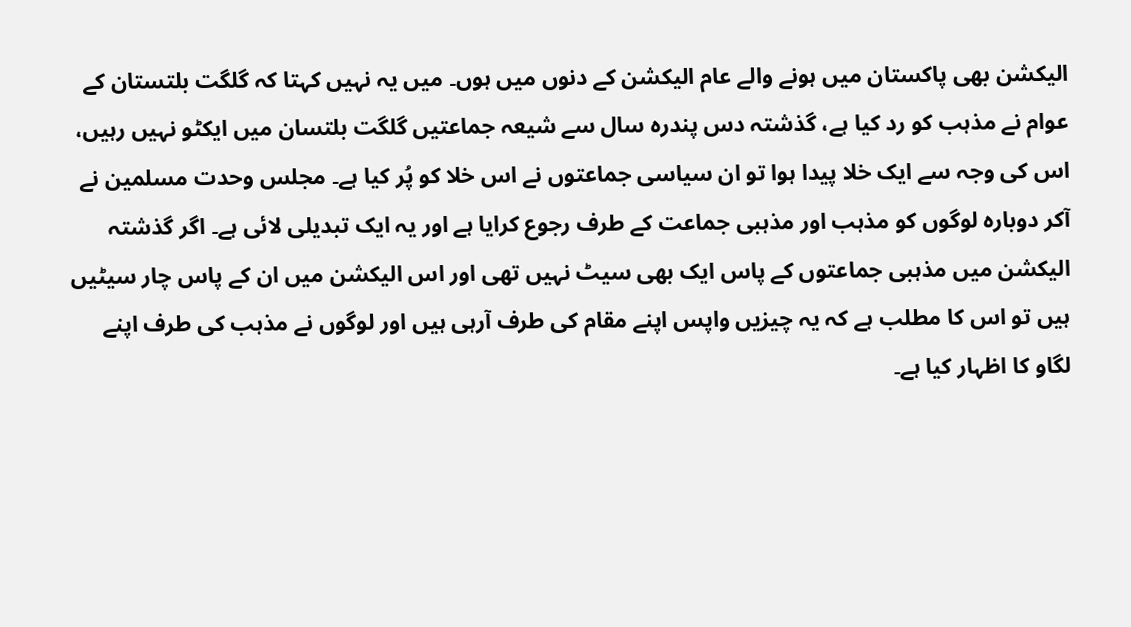الیکشن بھی پاکستان میں ہونے والے عام الیکشن کے دنوں میں ہوں۔ میں یہ نہیں کہتا کہ گلگت بلتستان کے عوام نے مذہب کو رد کیا ہے، گذشتہ دس پندرہ سال سے شیعہ جماعتیں گلگت بلتسان میں ایکٹو نہیں رہیں، اس کی وجہ سے ایک خلا پیدا ہوا تو ان سیاسی جماعتوں نے اس خلا کو پُر کیا ہے۔ مجلس وحدت مسلمین نے آکر دوبارہ لوگوں کو مذہب اور مذہبی جماعت کے طرف رجوع کرایا ہے اور یہ ایک تبدیلی لائی ہے۔ اگر گذشتہ الیکشن میں مذہبی جماعتوں کے پاس ایک بھی سیٹ نہیں تھی اور اس الیکشن میں ان کے پاس چار سیٹیں ہیں تو اس کا مطلب ہے کہ یہ چیزیں واپس اپنے مقام کی طرف آرہی ہیں اور لوگوں نے مذہب کی طرف اپنے لگاو کا اظہار کیا ہے۔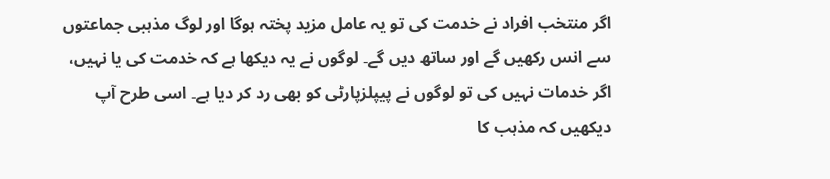اگر منتخب افراد نے خدمت کی تو یہ عامل مزید پختہ ہوگا اور لوگ مذہبی جماعتوں سے انس رکھیں گے اور ساتھ دیں گے۔ لوگوں نے یہ دیکھا ہے کہ خدمت کی یا نہیں، اگر خدمات نہیں کی تو لوگوں نے پیپلزپارٹی کو بھی رد کر دیا ہے۔ اسی طرح آپ دیکھیں کہ مذہب کا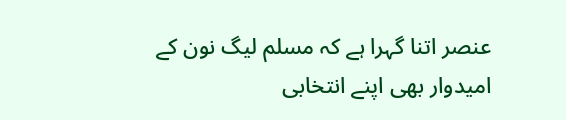عنصر اتنا گہرا ہے کہ مسلم لیگ نون کے امیدوار بھی اپنے انتخابی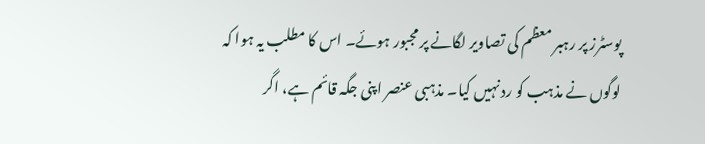پوسٹرز پر رہبر معظم کی تصاویر لگانے پر مجبور ہوئے۔ اس کا مطلب یہ ہوا کہ لوگوں نے مذہب کو رد نہیں کیا۔ مذہبی عنصر اپنی جگہ قائم ہے، اگر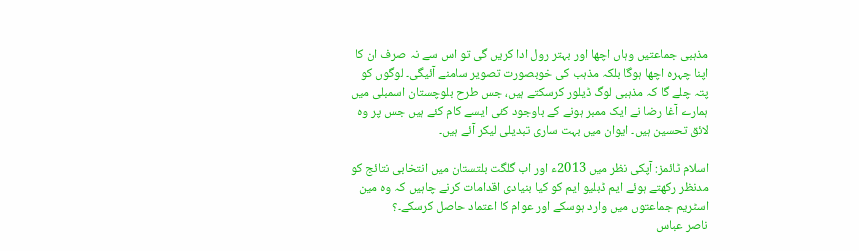مذہبی جماعتیں وہاں اچھا اور بہتر رول ادا کریں گی تو اس سے نہ صرف ان کا اپنا چہرہ اچھا ہوگا بلکہ مذہب کی خوبصورت تصویر سامنے آئیگی۔ لوگوں کو پتہ چلے گا کہ مذہبی لوگ ڈیلور کرسکتے ہیں، جس طرح بلوچستان اسمبلی میں ہمارے آغا رضا نے ایک ممبر ہونے کے باوجود کئی ایسے کام کئے ہیں جس پر وہ لائق تحسین ہیں۔ ایوان میں بہت ساری تبدیلی لیکر آئے ہیں۔

اسلام ٹائمز: آپکی نظر میں 2013ء اور اب گلگت بلتستان میں انتخابی نتائج کو مدنظر رکھتے ہوئے ایم ڈبلیو ایم کو کیا بنیادی اقدامات کرنے چاہیں کہ وہ مین اسٹریم جماعتوں میں وارد ہوسکے اور عوام کا اعتماد حاصل کرسکے۔؟
ناصر عباس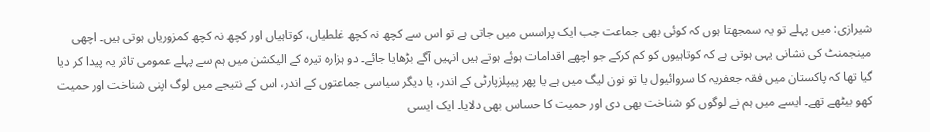شیرازی: میں پہلے تو یہ سمجھتا ہوں کہ کوئی بھی جماعت جب ایک پراسس میں جاتی ہے تو اس سے کچھ نہ کچھ غلطیاں، کوتاہیاں اور کچھ نہ کچھ کمزوریاں ہوتی ہیں۔ اچھی مینجمنٹ کی نشانی یہی ہوتی ہے کہ کوتاہیوں کو کم کرکے جو اچھے اقدامات ہوئے ہوتے ہیں انہیں آگے بڑھایا جائے۔ دو ہزارہ تیرہ کے الیکشن میں ہم سے پہلے عمومی تاثر یہ پیدا کر دیا گیا تھا کہ پاکستان میں فقہ جعفریہ کا سروائیول یا تو نون لیگ میں ہے یا پھر پیپلزپارٹی کے اندر، یا دیگر سیاسی جماعتوں کے اندر، اس کے نتیجے میں لوگ اپنی شناخت اور حمیت کھو بیٹھے تھے۔ ایسے میں ہم نے لوگوں کو شناخت بھی دی اور حمیت کا حساس بھی دلایا۔ ایک ایسی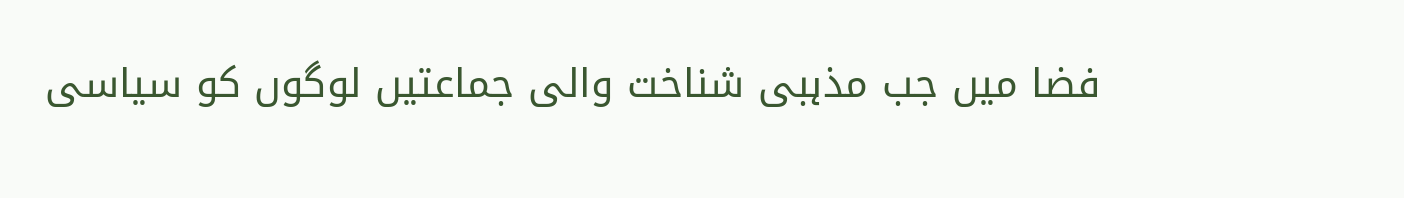فضا میں جب مذہبی شناخت والی جماعتیں لوگوں کو سیاسی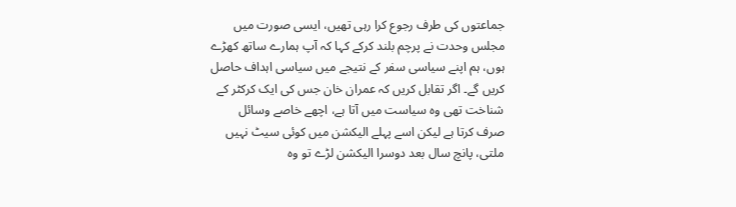جماعتوں کی طرف رجوع کرا رہی تھیں، ایسی صورت میں مجلس وحدت نے پرچم بلند کرکے کہا کہ آپ ہمارے ساتھ کھڑے ہوں، ہم اپنے سیاسی سفر کے نتیجے میں سیاسی اہداف حاصل کریں گے۔ اگر تقابل کریں کہ عمران خان جس کی ایک کرکٹر کے شناخت تھی وہ سیاست میں آتا ہے، اچھے خاصے وسائل صرف کرتا ہے لیکن اسے پہلے الیکشن میں کوئی سیٹ نہیں ملتی، پانچ سال بعد دوسرا الیکشن لڑے تو وہ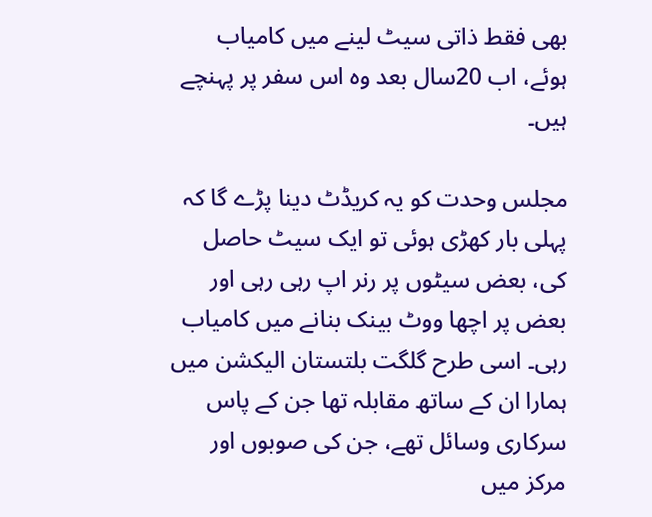بھی فقط ذاتی سیٹ لینے میں کامیاب ہوئے، اب 20سال بعد وہ اس سفر پر پہنچے ہیں۔

مجلس وحدت کو یہ کریڈٹ دینا پڑے گا کہ پہلی بار کھڑی ہوئی تو ایک سیٹ حاصل کی، بعض سیٹوں پر رنر اپ رہی رہی اور بعض پر اچھا ووٹ بینک بنانے میں کامیاب رہی۔ اسی طرح گلگت بلتستان الیکشن میں ہمارا ان کے ساتھ مقابلہ تھا جن کے پاس سرکاری وسائل تھے، جن کی صوبوں اور مرکز میں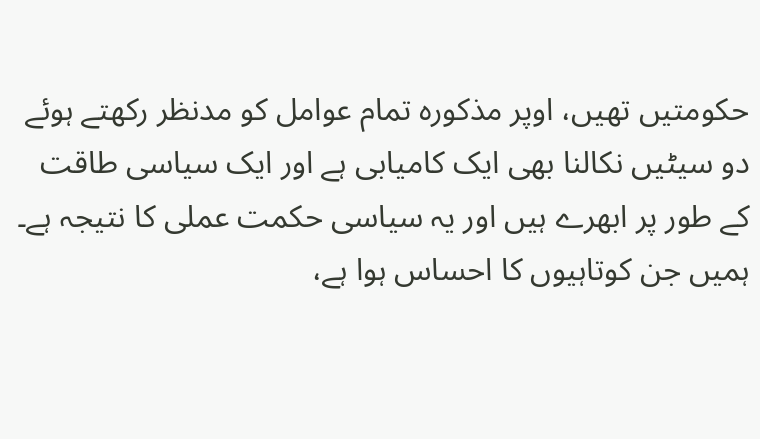حکومتیں تھیں، اوپر مذکورہ تمام عوامل کو مدنظر رکھتے ہوئے دو سیٹیں نکالنا بھی ایک کامیابی ہے اور ایک سیاسی طاقت کے طور پر ابھرے ہیں اور یہ سیاسی حکمت عملی کا نتیجہ ہے۔ ہمیں جن کوتاہیوں کا احساس ہوا ہے،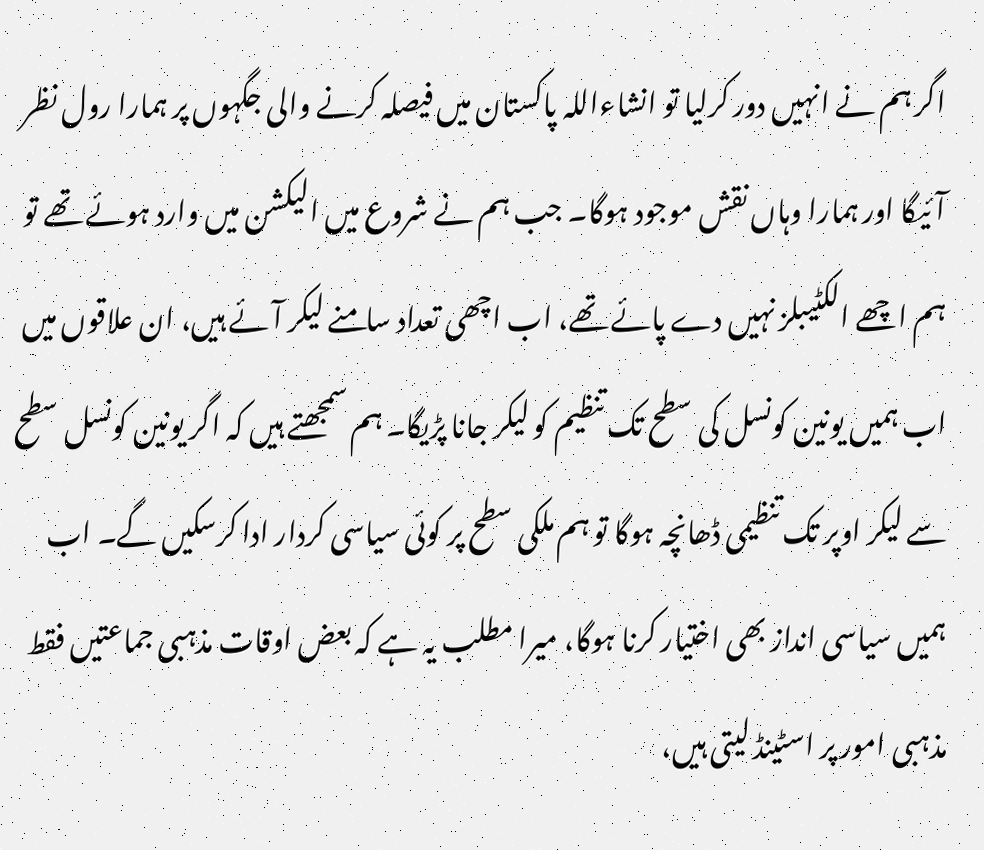اگر ہم نے انہیں دور کرلیا تو انشاءاللہ پاکستان میں فیصلہ کرنے والی جگہوں پر ہمارا رول نظر آئیگا اور ہمارا وہاں نقش موجود ہوگا۔ جب ہم نے شروع میں الیکشن میں وارد ہوئے تھے تو ہم اچھے الکٹیبلز نہیں دے پائے تھے، اب اچھی تعداد سامنے لیکر آئے ہیں، ان علاقوں میں اب ہمیں یونین کونسل کی سطح تک تنظیم کو لیکر جانا پڑیگا۔ ہم سمجھتے ہیں کہ اگر یونین کونسل سطح سے لیکر اوپر تک تنظیمی ڈھانچہ ہوگا تو ہم ملکی سطح پر کوئی سیاسی کردار ادا کرسکیں گے۔ اب ہمیں سیاسی انداز بھی اختیار کرنا ہوگا، میرا مطلب یہ ہے کہ بعض اوقات مذہبی جماعتیں فقط مذہبی امور پر اسٹینڈ لیتی ہیں،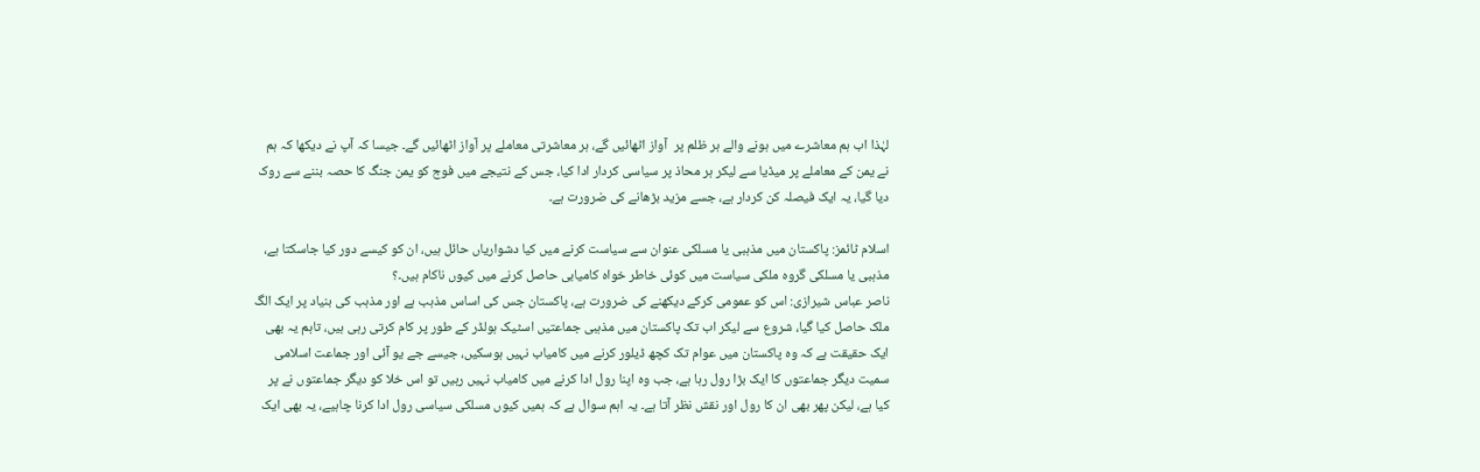لہٰذا اب ہم معاشرے میں ہونے والے ہر ظلم پر  آواز اٹھائیں گے، ہر معاشرتی معاملے پر آواز اٹھائیں گے۔ جیسا کہ آپ نے دیکھا کہ ہم نے یمن کے معاملے پر میڈیا سے لیکر ہر محاذ پر سیاسی کردار ادا کیا، جس کے نتیجے میں فوج کو یمن جنگ کا حصہ بننے سے روک دیا گیا، یہ ایک فیصلہ کن کردار ہے، جسے مزید بڑھانے کی ضرورت ہے۔

اسلام ٹائمز: پاکستان میں مذہبی یا مسلکی عنوان سے سیاست کرنے میں کیا دشواریاں حائل ہیں، ان کو کیسے دور کیا جاسکتا ہے، مذہبی یا مسلکی گروہ ملکی سیاست میں کوئی خاطر خواہ کامیابی حاصل کرنے میں کیوں ناکام ہیں۔؟
ناصر عباس شیرازی: اس کو عمومی کرکے دیکھنے کی ضرورت ہے، پاکستان جس کی اساس مذہب ہے اور مذہب کی بنیاد پر ایک الگ ملک حاصل کیا گیا، شروع سے لیکر اب تک پاکستان میں مذہبی جماعتیں اسٹیک ہولڈر کے طور پر کام کرتی رہی ہیں، تاہم یہ بھی ایک حقیقت ہے کہ وہ پاکستان میں عوام تک کچھ ڈیلور کرنے میں کامیاب نہیں ہوسکیں، جیسے جے یو آئی اور جماعت اسلامی سمیت دیگر جماعتوں کا ایک بڑا رول رہا ہے، جب وہ اپنا رول ادا کرنے میں کامیاب نہیں رہیں تو اس خلا کو دیگر جماعتوں نے پر کیا ہے، لیکن پھر بھی ان کا رول اور نقش نظر آتا ہے۔ یہ اہم سوال ہے کہ ہمیں کیوں مسلکی سیاسی رول ادا کرنا چاہیے، یہ بھی ایک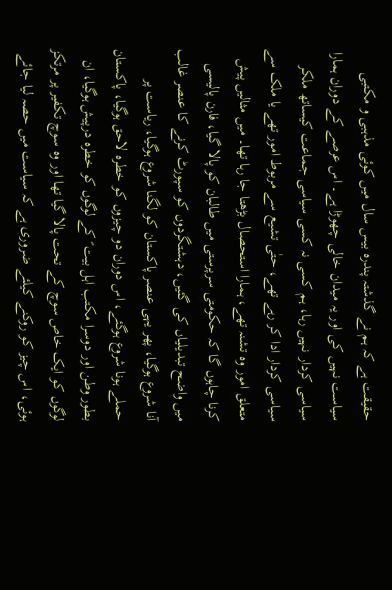حقیقت ہے کہ ہم نے گذشتہ پندرہ بیس سال میں کوئی مذہبی و مکتبی سیاست نہیں کی اور یہ میدان خالی چھوڑا ہے۔ اس عرصے کے دوران ہمارا سیاسی کردار نہیں رہا، ہم کسی نہ کسی سیاسی جماعت کیساتھ ملکر سیاسی کردار ادا کر رہے تھے، حتٰی تشیع سے مربوط امور تھے یا ملک سے متعلق امور وہ تشنہ تھے، ہمارا استحصال بڑھتا جا رہا تھا۔ میں مثالیں پیش کرنا چاہوں گا کہ حکومتی سرپرستی میں طالبان کو پالا گیا، فارن پالیسی میں واضح تبدیلیاں کی گئیں، دہشتگردوں کو سپورٹ کرنے کا عنصر غالب آنا شروع ہوگیا، پھر یہی عنصر پاکستان کو لگنا شروع ہوگیا، ریاست پر حملے ہونا شروع ہوگئے، اس دوران دو چیزوں کو خطرہ لاحق ہوگیا، پاکستان بطور وطن اور دوسرا مکتب اہل بیت ؑ کے لوگوں کو خطرہ درپیش ہوگیا، ان لوگوں کو ایک خاص سوچ کے تحت پالا گیا تھا اور وہ سوچ تکفیر پر مرتکز ہوئی، اس چیز کو روکنے کیلئے ضروری ہے کہ سیاست میں حصہ لیا جائے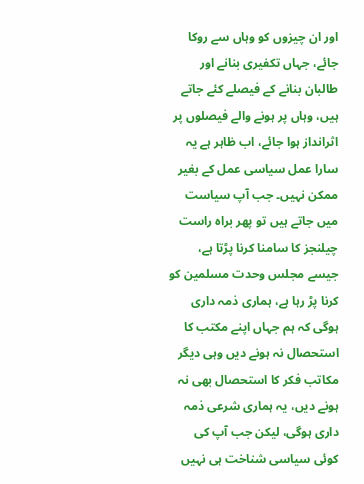اور ان چیزوں کو وہاں سے روکا جائے، جہاں تکفیری بنانے اور طالبان بنانے کے فیصلے کئے جاتے ہیں، وہاں پر ہونے والے فیصلوں پر اثرانداز ہوا جائے، اب ظاہر ہے یہ سارا عمل سیاسی عمل کے بغیر ممکن نہیں۔ جب آپ سیاست میں جاتے ہیں تو پھر براہ راست چیلنجز کا سامنا کرنا پڑتا ہے، جیسے مجلس وحدت مسلمین کو کرنا پڑ رہا ہے، ہماری ذمہ داری ہوگی کہ ہم جہاں اپنے مکتب کا استحصال نہ ہونے دیں وہی دیگر مکاتب فکر کا استحصال بھی نہ ہونے دیں، یہ ہماری شرعی ذمہ داری ہوگی، لیکن جب آپ کی کوئی سیاسی شناخت ہی نہیں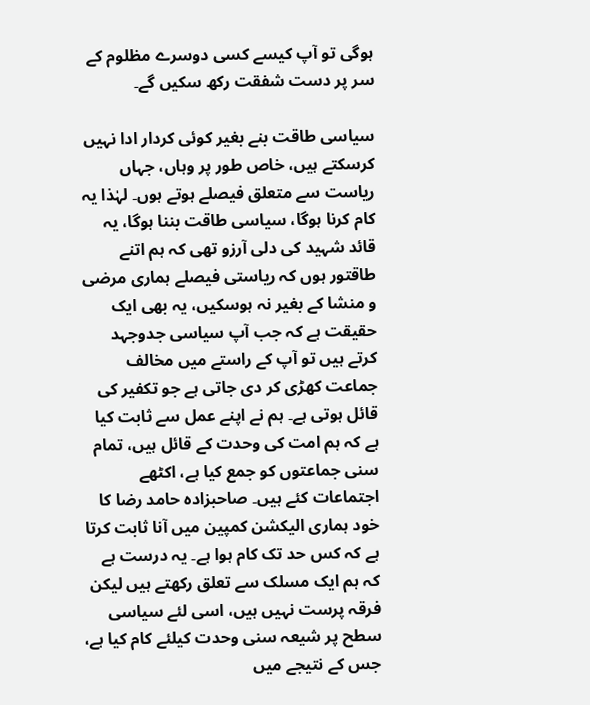ہوگی تو آپ کیسے کسی دوسرے مظلوم کے سر پر دست شفقت رکھ سکیں گے۔

سیاسی طاقت بنے بغیر کوئی کردار ادا نہیں کرسکتے ہیں، خاص طور پر وہاں، جہاں ریاست سے متعلق فیصلے ہوتے ہوں۔ لہٰذا یہ کام کرنا ہوگا، سیاسی طاقت بننا ہوگا، یہ قائد شہید کی دلی آرزو تھی کہ ہم اتنے طاقتور ہوں کہ ریاستی فیصلے ہماری مرضی و منشا کے بغیر نہ ہوسکیں، یہ بھی ایک حقیقت ہے کہ جب آپ سیاسی جدوجہد کرتے ہیں تو آپ کے راستے میں مخالف جماعت کھڑی کر دی جاتی ہے جو تکفیر کی قائل ہوتی ہے۔ ہم نے اپنے عمل سے ثابت کیا ہے کہ ہم امت کی وحدت کے قائل ہیں، تمام سنی جماعتوں کو جمع کیا ہے، اکٹھے اجتماعات کئے ہیں۔ صاحبزادہ حامد رضا کا خود ہماری الیکشن کمپین میں آنا ثابت کرتا ہے کہ کس حد تک کام ہوا ہے۔ یہ درست ہے کہ ہم ایک مسلک سے تعلق رکھتے ہیں لیکن فرقہ پرست نہیں ہیں، اسی لئے سیاسی سطح پر شیعہ سنی وحدت کیلئے کام کیا ہے، جس کے نتیجے میں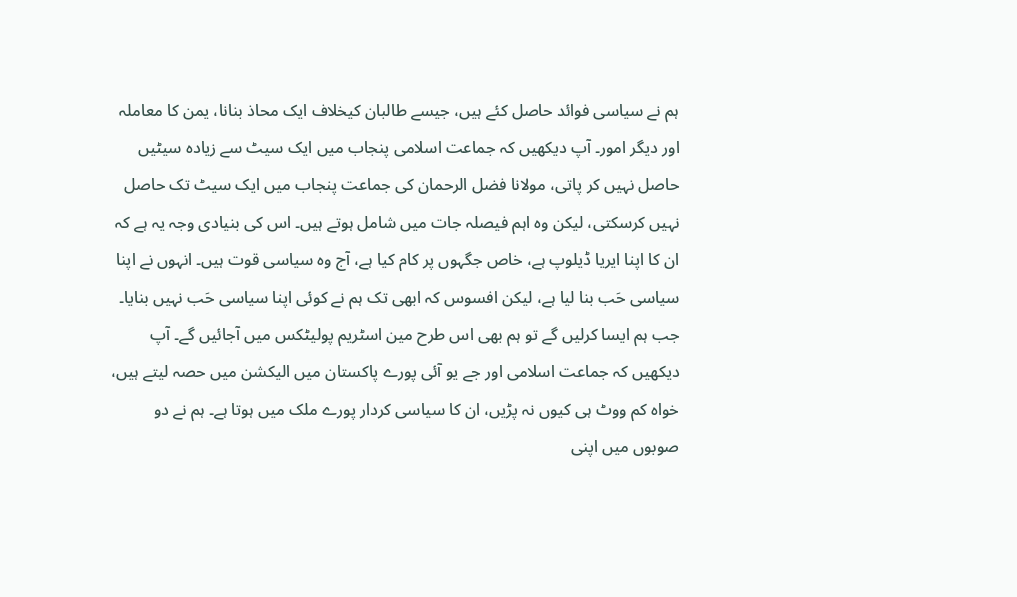ہم نے سیاسی فوائد حاصل کئے ہیں، جیسے طالبان کیخلاف ایک محاذ بنانا، یمن کا معاملہ اور دیگر امور۔ آپ دیکھیں کہ جماعت اسلامی پنجاب میں ایک سیٹ سے زیادہ سیٹیں حاصل نہیں کر پاتی، مولانا فضل الرحمان کی جماعت پنجاب میں ایک سیٹ تک حاصل نہیں کرسکتی، لیکن وہ اہم فیصلہ جات میں شامل ہوتے ہیں۔ اس کی بنیادی وجہ یہ ہے کہ ان کا اپنا ایریا ڈیلوپ ہے، خاص جگہوں پر کام کیا ہے، آج وہ سیاسی قوت ہیں۔ انہوں نے اپنا سیاسی حَب بنا لیا ہے، لیکن افسوس کہ ابھی تک ہم نے کوئی اپنا سیاسی حَب نہیں بنایا۔ جب ہم ایسا کرلیں گے تو ہم بھی اس طرح مین اسٹریم پولیٹکس میں آجائیں گے۔ آپ دیکھیں کہ جماعت اسلامی اور جے یو آئی پورے پاکستان میں الیکشن میں حصہ لیتے ہیں، خواہ کم ووٹ ہی کیوں نہ پڑیں، ان کا سیاسی کردار پورے ملک میں ہوتا ہے۔ ہم نے دو صوبوں میں اپنی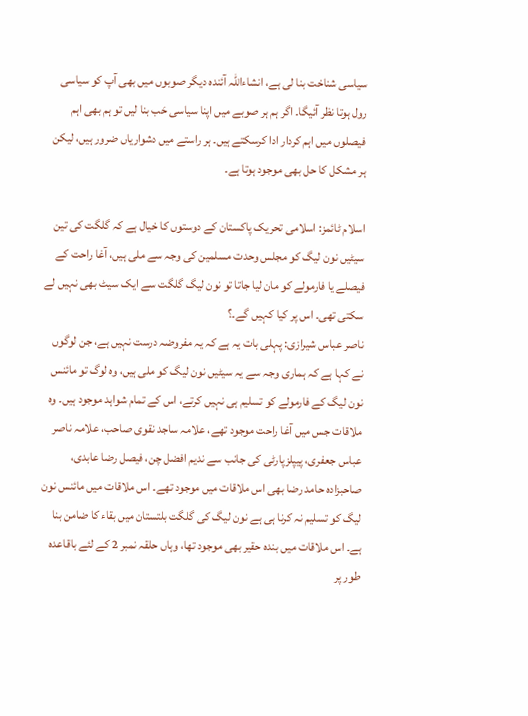سیاسی شناخت بنا لی ہے، انشاءاللہ آئندہ دیگر صوبوں میں بھی آپ کو سیاسی رول ہوتا نظر آئیگا۔ اگر ہم ہر صوبے میں اپنا سیاسی حَب بنا لیں تو ہم بھی اہم فیصلوں میں اہم کردار ادا کرسکتے ہیں۔ ہر راستے میں دشواریاں ضرور ہیں، لیکن ہر مشکل کا حل بھی موجود ہوتا ہے۔

اسلام ٹائمز: اسلامی تحریک پاکستان کے دوستوں کا خیال ہے کہ گلگت کی تین سیٹیں نون لیگ کو مجلس وحدت مسلمین کی وجہ سے ملی ہیں، آغا راحت کے فیصلے یا فارمولے کو مان لیا جاتا تو نون لیگ گلگت سے ایک سیٹ بھی نہیں لے سکتی تھی۔ اس پر کیا کہیں گے۔؟
ناصر عباس شیرازی: پہلی بات یہ ہے کہ یہ مفروضہ درست نہیں ہے، جن لوگوں نے کہا ہے کہ ہماری وجہ سے یہ سیٹیں نون لیگ کو ملی ہیں، وہ لوگ تو مائنس نون لیگ کے فارمولے کو تسلیم ہی نہیں کرتے، اس کے تمام شواہد موجود ہیں۔ وہ ملاقات جس میں آغا راحت موجود تھے، علامہ ساجد نقوی صاحب، علامہ ناصر عباس جعفری، پیپلزپارٹی کی جانب سے ندیم افضل چن، فیصل رضا عابدی، صاحبزادہ حامد رضا بھی اس ملاقات میں موجود تھے۔ اس ملاقات میں مائنس نون لیگ کو تسلیم نہ کرنا ہی ہے نون لیگ کی گلگت بلتستان میں بقاء کا ضامن بنا ہے۔ اس ملاقات میں بندہ حقیر بھی موجود تھا، وہاں حلقہ نمبر 2 کے لئے باقاعدہ طور پر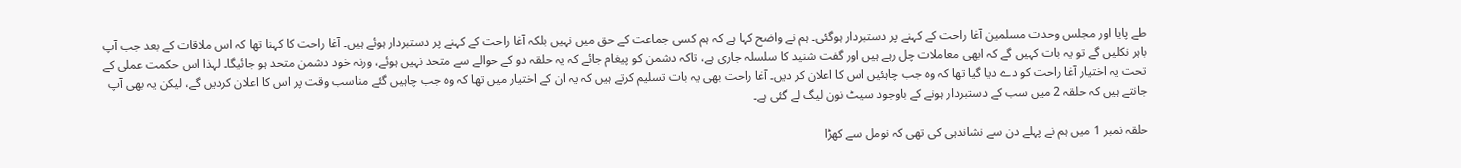طے پایا اور مجلس وحدت مسلمین آغا راحت کے کہنے پر دستبردار ہوگئی۔ ہم نے واضح کہا ہے کہ ہم کسی جماعت کے حق میں نہیں بلکہ آغا راحت کے کہنے پر دستبردار ہوئے ہیں۔ آغا راحت کا کہنا تھا کہ اس ملاقات کے بعد جب آپ باہر نکلیں گے تو یہ بات کہیں گے کہ ابھی معاملات چل رہے ہیں اور گفت شنید کا سلسلہ جاری ہے، تاکہ دشمن کو پیغام جائے کہ یہ حلقہ دو کے حوالے سے متحد نہیں ہوئے، ورنہ خود دشمن متحد ہو جائیگا۔ لہذا اس حکمت عملی کے تحت یہ اختیار آغا راحت کو دے دیا گیا تھا کہ وہ جب چاہئیں اس کا اعلان کر دیں۔ آغا راحت بھی یہ بات تسلیم کرتے ہیں کہ یہ ان کے اختیار میں تھا کہ وہ جب چاہیں گئے مناسب وقت پر اس کا اعلان کردیں گے، لیکن یہ بھی آپ جانتے ہیں کہ حلقہ 2 میں سب کے دستبردار ہونے کے باوجود سیٹ نون لیگ لے گئی ہے۔

حلقہ نمبر 1 میں ہم نے پہلے دن سے نشاندہی کی تھی کہ نومل سے کھڑا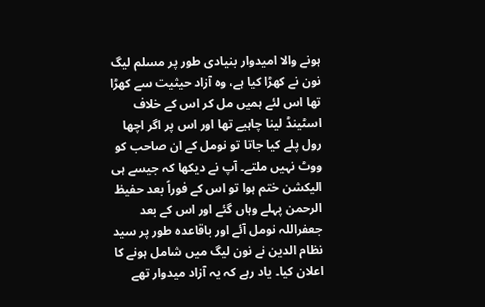ہونے والا امیدوار بنیادی طور پر مسلم لیگ نون نے کھڑا کیا ہے، وہ آزاد حیثیت سے کھڑا تھا اس لئے ہمیں مل کر اس کے خلاف اسٹینڈ لینا چاہیے تھا اور اس پر اگر اچھا رول پلے کیا جاتا تو نومل کے ان صاحب کو ووٹ نہیں ملتے۔ آپ نے دیکھا کہ جیسے ہی الیکشن ختم ہوا تو اس کے فوراً بعد حفیظ الرحمن پہلے وہاں گئے اور اس کے بعد جعفراللہ نومل آئے اور باقاعدہ طور پر سید نظام الدین نے نون لیگ میں شامل ہونے کا اعلان کیا۔ یاد رہے کہ یہ آزاد میدوار تھے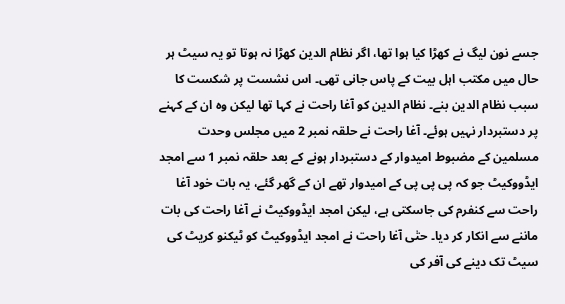جسے نون لیگ نے کھڑا کیا ہوا تھا، اگر نظام الدین کھڑا نہ ہوتا تو یہ سیٹ ہر حال میں مکتب اہل بیت کے پاس جانی تھی۔ اس نشست پر شکست کا سبب نظام الدین بنے۔ نظام الدین کو آغا راحت نے کہا تھا لیکن وہ ان کے کہنے پر دستبردار نہیں ہوئے۔ آغا راحت نے حلقہ نمبر 2 میں مجلس وحدت مسلمین کے مضبوط امیدوار کے دستبردار ہونے کے بعد حلقہ نمبر 1 سے امجد ایڈووکیٹ جو کہ پی پی پی کے امیدوار تھے ان کے گھر گئے، یہ بات خود آغا راحت سے کنفرم کی جاسکتی ہے، لیکن امجد ایڈووکیٹ نے آغا راحت کی بات ماننے سے انکار کر دیا۔ حتٰی آغا راحت نے امجد ایڈووکیٹ کو ٹیکنو کریٹ کی سیٹ تک دینے کی آفر کی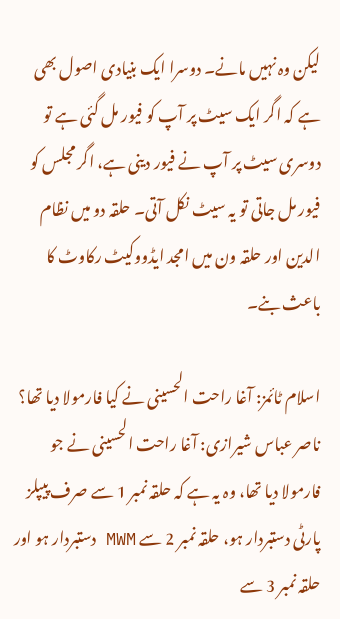لیکن وہ نہیں مانے۔ دوسرا ایک بنیادی اصول بھی ہے کہ اگر ایک سیٹ پر آپ کو فیور مل گئی ہے تو دوسری سیٹ پر آپ نے فیور دینی ہے، اگر مجلس کو فیور مل جاتی تو یہ سیٹ نکل آتی۔ حلقہ دو میں نظام الدین اور حلقہ ون میں امجد ایڈووکیٹ رکاوٹ کا باعث بنے۔

اسلام ٹائمز: آغا راحت الحسینی نے کیا فارمولا دیا تھا؟
ناصر عباس شیرازی: آغا راحت الحسینی نے جو فارمولا دیا تھا، وہ یہ ہے کہ حلقہ نمبر 1 سے صرف پیپلز پارٹی دستبردار ہو، حلقہ نمبر 2 سے MWM دستبردار ہو اور حلقہ نمبر 3 سے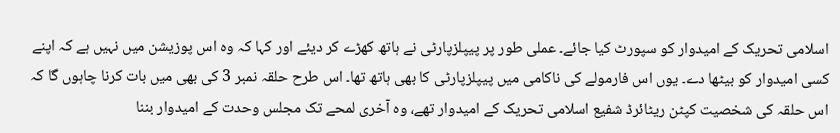اسلامی تحریک کے امیدوار کو سپورٹ کیا جائے۔ عملی طور پر پیپلزپارٹی نے ہاتھ کھڑے کر دیئے اور کہا کہ وہ اس پوزیشن میں نہیں ہے کہ اپنے کسی امیدوار کو بیٹھا دے۔ یوں اس فارمولے کی ناکامی میں پیپلزپارٹی کا بھی ہاتھ تھا۔ اس طرح حلقہ نمبر 3 کی بھی میں بات کرنا چاہوں گا کہ اس حلقہ کی شخصیت کپٹن ریٹائرڈ شفیع اسلامی تحریک کے امیدوار تھے، وہ آخری لمحے تک مجلس وحدت کے امیدوار بننا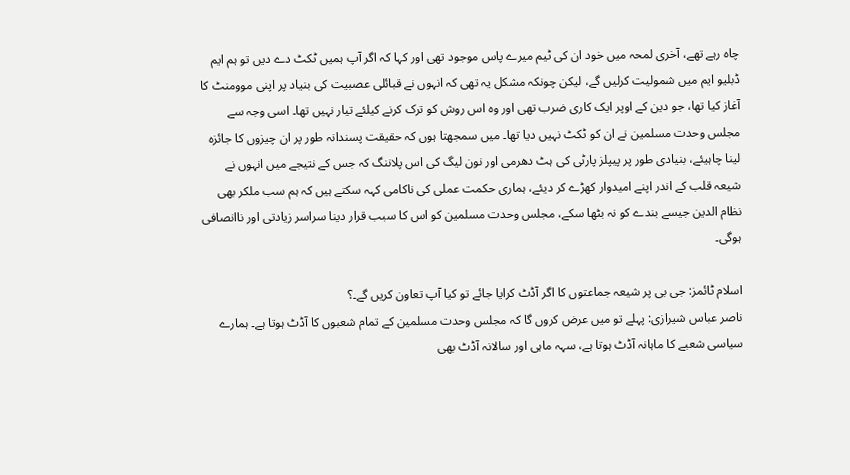چاہ رہے تھے، آخری لمحہ میں خود ان کی ٹیم میرے پاس موجود تھی اور کہا کہ اگر آپ ہمیں ٹکٹ دے دیں تو ہم ایم ڈبلیو ایم میں شمولیت کرلیں گے، لیکن چونکہ مشکل یہ تھی کہ انہوں نے قبائلی عصبیت کی بنیاد پر اپنی موومنٹ کا آغاز کیا تھا، جو دین کے اوپر ایک کاری ضرب تھی اور وہ اس روش کو ترک کرنے کیلئے تیار نہیں تھا۔ اسی وجہ سے مجلس وحدت مسلمین نے ان کو ٹکٹ نہیں دیا تھا۔ میں سمجھتا ہوں کہ حقیقت پسندانہ طور پر ان چیزوں کا جائزہ لینا چاہیئے، بنیادی طور پر پیپلز پارٹی کی ہٹ دھرمی اور نون لیگ کی اس پلاننگ کہ جس کے نتیجے میں انہوں نے شیعہ قلب کے اندر اپنے امیدوار کھڑے کر دیئے، ہماری حکمت عملی کی ناکامی کہہ سکتے ہیں کہ ہم سب ملکر بھی نظام الدین جیسے بندے کو نہ بٹھا سکے، مجلس وحدت مسلمین کو اس کا سبب قرار دینا سراسر زیادتی اور ناانصافی ہوگی۔

اسلام ٹائمز: جی بی پر شیعہ جماعتوں کا اگر آڈٹ کرایا جائے تو کیا آپ تعاون کریں گے۔؟
ناصر عباس شیرازی: پہلے تو میں عرض کروں گا کہ مجلس وحدت مسلمین کے تمام شعبوں کا آڈٹ ہوتا ہے۔ ہمارے سیاسی شعبے کا ماہانہ آڈٹ ہوتا ہے، سہہ ماہی اور سالانہ آڈٹ بھی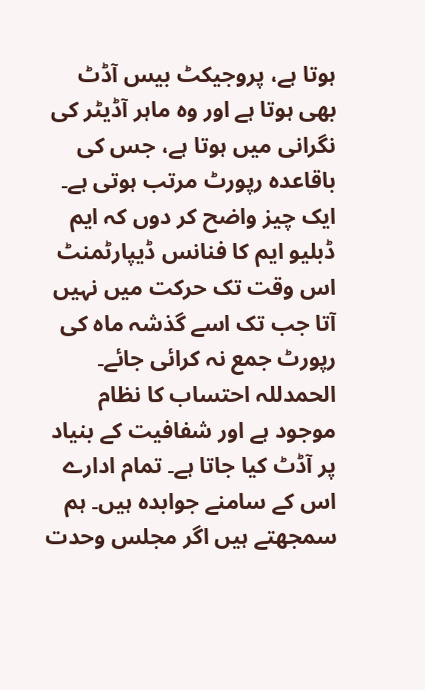ہوتا ہے، پروجیکٹ بیس آڈٹ بھی ہوتا ہے اور وہ ماہر آڈیٹر کی نگرانی میں ہوتا ہے، جس کی باقاعدہ رپورٹ مرتب ہوتی ہے۔ ایک چیز واضح کر دوں کہ ایم ڈبلیو ایم کا فنانس ڈیپارٹمنٹ اس وقت تک حرکت میں نہیں آتا جب تک اسے گذشہ ماہ کی رپورٹ جمع نہ کرائی جائے۔ الحمدللہ احتساب کا نظام موجود ہے اور شفافیت کے بنیاد پر آڈٹ کیا جاتا ہے۔ تمام ادارے اس کے سامنے جوابدہ ہیں۔ ہم سمجھتے ہیں اگر مجلس وحدت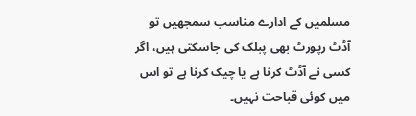مسلمیں کے ادارے مناسب سمجھیں تو آڈٹ رپورٹ بھی پبلک کی جاسکتی ہیں، اگر کسی نے آڈٹ کرنا ہے یا چیک کرنا ہے تو اس میں کوئی قباحت نہیں۔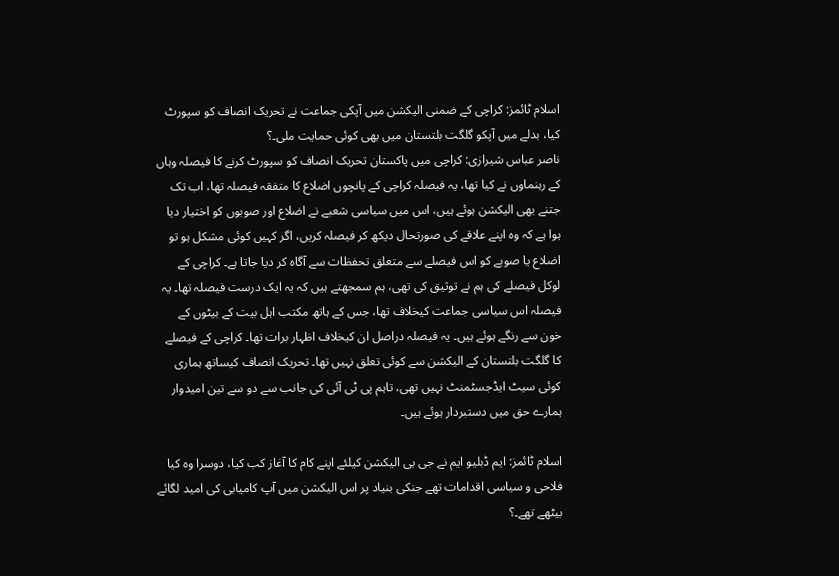اسلام ٹائمز: کراچی کے ضمنی الیکشن میں آپکی جماعت نے تحریک انصاف کو سپورٹ کیا، بدلے میں آپکو گلگت بلتستان میں بھی کوئی حمایت ملی۔؟
ناصر عباس شیرازی: کراچی میں پاکستان تحریک انصاف کو سپورٹ کرنے کا فیصلہ وہاں کے رہنماوں نے کیا تھا، یہ فیصلہ کراچی کے پانچوں اضلاع کا متفقہ فیصلہ تھا، اب تک جتنے بھی الیکشن ہوئے ہیں، اس میں سیاسی شعبے نے اضلاع اور صوبوں کو اختیار دیا ہوا ہے کہ وہ اپنے علاقے کی صورتحال دیکھ کر فیصلہ کریں، اگر کہیں کوئی مشکل ہو تو اضلاع یا صوبے کو اس فیصلے سے متعلق تحفظات سے آگاہ کر دیا جاتا ہے۔ کراچی کے لوکل فیصلے کی ہم نے توثیق کی تھی، ہم سمجھتے ہیں کہ یہ ایک درست فیصلہ تھا۔ یہ فیصلہ اس سیاسی جماعت کیخلاف تھا، جس کے ہاتھ مکتب اہل بیت کے بیٹوں کے خون سے رنگے ہوئے ہیں۔ یہ فیصلہ دراصل ان کیخلاف اظہار برات تھا۔ کراچی کے فیصلے کا گلگت بلتستان کے الیکشن سے کوئی تعلق نہیں تھا۔ تحریک انصاف کیساتھ ہماری کوئی سیٹ ایڈجسٹمنٹ نہیں تھی، تاہم پی ٹی آئی کی جانب سے دو سے تین امیدوار ہمارے حق میں دستبردار ہوئے ہیں۔

اسلام ٹائمز: ایم ڈبلیو ایم نے جی بی الیکشن کیلئے اپنے کام کا آغاز کب کیا، دوسرا وہ کیا فلاحی و سیاسی اقدامات تھے جنکی بنیاد پر اس الیکشن میں آپ کامیابی کی امید لگائے بیٹھے تھے۔؟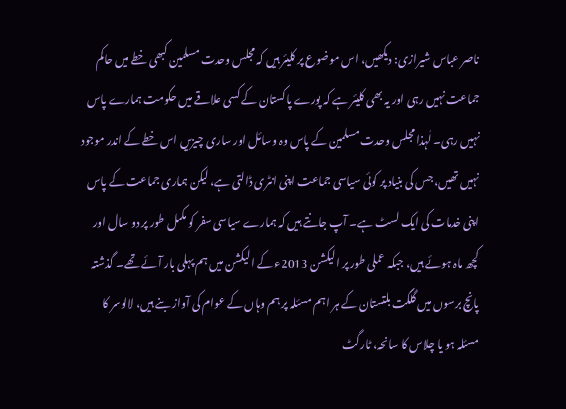ناصر عباس شیرازی: دیکھیں، اس موضوع پر کلیئر ہیں کہ مجلس وحدت مسلمین کبھی خطے میں حاکم جماعت نہیں رہی اور یہ بھی کلیئر ہے کہ پورے پاکستان کے کسی علاقے میں حکومت ہمارے پاس نہیں رہی۔ لٰہذا مجلس وحدت مسلمین کے پاس وہ وسائل اور ساری چیزیں اس خطے کے اندر موجود نہیں تھیں، جس کی بنیاد پر کوئی سیاسی جماعت اپنی انٹری ڈالتی ہے، لیکن ہماری جماعت کے پاس اپنی خدمات کی ایک لسٹ ہے۔ آپ جانتے ہیں کہ ہمارے سیاسی سفر کو مکمل طور پر دو سال اور کچھ ماہ ہوئے ہیں، جبکہ عملی طور پر الیکشن 2013ء کے الیکشن میں ہم پہلی بار آئے تھے۔ گذشتہ پانچ برسوں میں گلگت بلتستان کے ہر اہم مسئلہ پر ہم وہاں کے عوام کی آواز بنے ہیں، لالوسر کا مسئلہ ہو یا چلاس کا سانحہ، ٹارگٹ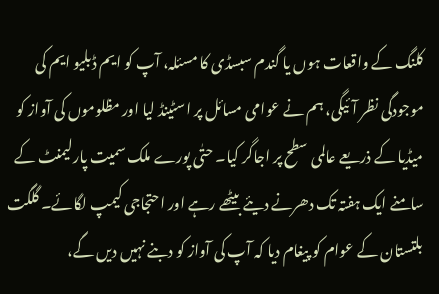کلنگ کے واقعات ہوں یا گندم سبسڈی کا مسئلہ، آپ کو ایم ڈبلیو ایم کی موجودگی نظر آئیگی، ہم نے عوامی مسائل پر اسٹینڈ لیا اور مظلوموں کی آواز کو میڈیا کے ذریعے عالمی سطح پر اجاگر کیا۔ حتٰی پورے ملک سمیت پارلیمنٹ کے سامنے ایک ہفتہ تک دھرنے دیئے بیٹھے رہے اور احتجاجی کیمپ لگائے۔ گلگت بلتستان کے عوام کو پیغام دیا کہ آپ کی آواز کو دبنے نہیں دیں گے،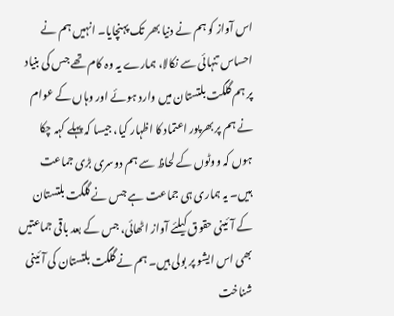اس آواز کو ہم نے دنیا بھر تک پہنچایا۔ انہیں ہم نے احساس تنہائی سے نکالا، ہمارے یہ وہ کام تھے جس کی بنیاد پر ہم گلگت بلتستان میں وارد ہوئے اور وہاں کے عوام نے ہم پر بھرپور اعتماد کا اظہار کیا، جیسا کہ پہلے کہہ چکا ہوں کہ ووٹوں کے لحاظ سے ہم دوسری بڑی جماعت ہیں۔ یہ ہماری ہی جماعت ہے جس نے گلگت بلتستان کے آئینی حقوق کیلئے آواز اٹھائی، جس کے بعد باقی جماعتیں بھی اس ایشو پر بولی ہیں۔ ہم نے گلگت بلتستان کی آئینی شناخت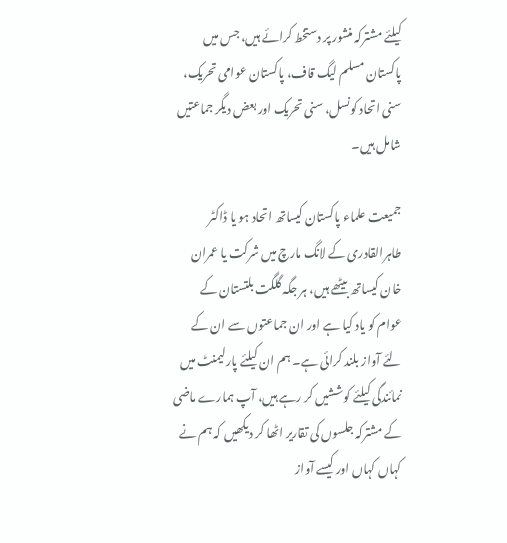کیلئے مشترکہ منشور پر دستخط کرائے ہیں، جس میں پاکستان مسلم لیگ قاف، پاکستان عوامی تحریک، سنی اتحاد کونسل، سنی تحریک اور بعض دیگر جماعتیں شامل ہیں۔

جمیعت علماء پاکستان کیساتھ اتحاد ہو یا ڈاکٹر طاہرالقادری کے لانگ مارچ میں شرکت یا عمران خان کیساتھ بیٹھے ہیں، ہر جگہ گلگت بلتستان کے عوام کو یاد کیا ہے اور ان جماعتوں سے ان کے لئے آواز بلند کرائی ہے۔ ہم ان کیلئے پارلیمنٹ میں نمائندگی کیلئے کوششیں کر رہے ہیں، آپ ہمارے ماضی کے مشترکہ جلسوں کی تقاریر اٹھا کر دیکھیں کہ ہم نے کہاں کہاں اور کیسے آواز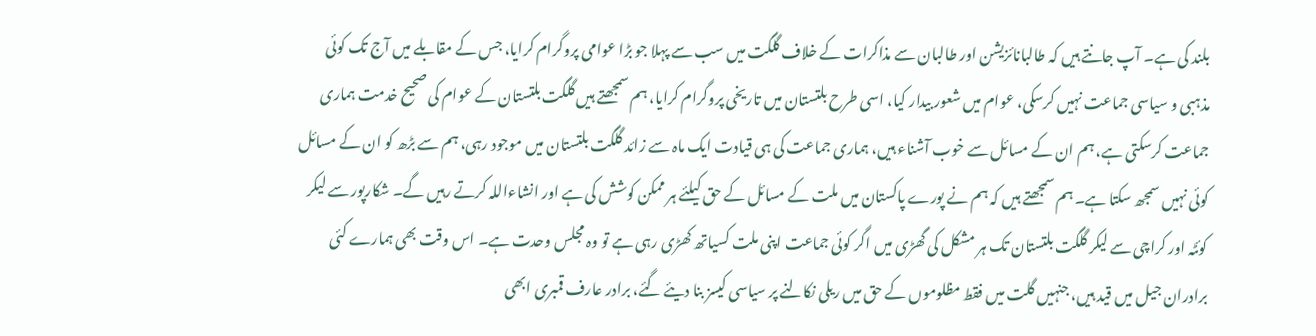بلند کی ہے۔ آپ جانتے ہیں کہ طالبانائزیشن اور طالبان سے مذاکرات کے خلاف گلگت میں سب سے پہلا جو بڑا عوامی پروگرام کرایا، جس کے مقابلے میں آج تک کوئی مذہبی و سیاسی جماعت نہیں کرسکی، عوام میں شعور بیدار کیا، اسی طرح بلتستان میں تاریخی پروگرام کرایا، ہم سمجھتے ہیں گلگت بلتستان کے عوام کی صحیح خدمت ہماری جماعت کرسکتی ہے، ہم ان کے مسائل سے خوب آشناء ہیں، ہماری جماعت کی ہی قیادت ایک ماہ سے زائد گلگت بلتستان میں موجود رہی، ہم سے بڑھ کو ان کے مسائل کوئی نہیں سمجھ سکتا ہے۔ ہم سمجھتے ہیں کہ ہم نے پورے پاکستان میں ملت کے مسائل کے حق کیلئے ہر ممکن کوشش کی ہے اور انشاءاللہ کرتے رہیں گے۔ شکارپور سے لیکر کوئٹہ اور کراچی سے لیکر گلگت بلتستان تک ہر مشکل کی گھڑی میں اگر کوئی جماعت اپنی ملت کسیاتھ کھڑی رہی ہے تو وہ مجلس وحدت ہے۔ اس وقت بھی ہمارے کئی برادران جیل میں قید ہیں، جنہیں گلت میں فقط مظلوموں کے حق میں ریلی نکالنے پر سیاسی کیسز بنا دیئے گئے، برادر عارف قمبری ابھی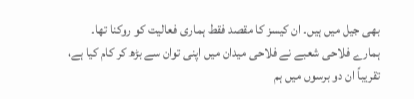بھی جیل میں ہیں۔ ان کیسز کا مقصد فقط ہماری فعالیت کو روکنا تھا۔ ہمارے فلاحی شعبے نے فلاحی میدان میں اپنی توان سے بڑھ کر کام کیا ہے، تقریباً ان دو برسوں میں ہم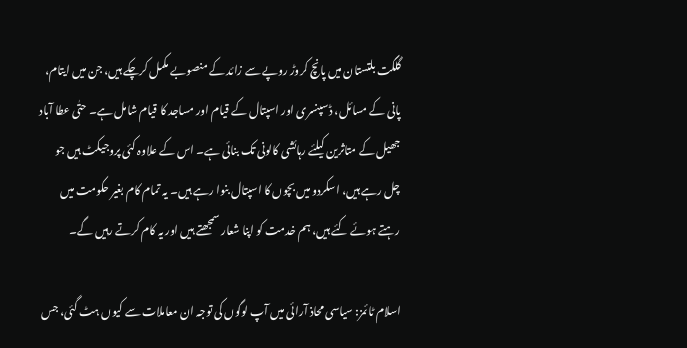گلگت بلتستان میں پانچ کروڑ روپے سے زائد کے منصوبے مکمل کرچکے ہیں، جن میں ایتام، پانی کے مسائل، ڈسپنسری اور اسپتال کے قیام اور مساجد کا قیام شامل ہے۔ حتٰی عطا آباد جھیل کے متاثرین کیلئے رہائشی کالونی تک بنائی ہے۔ اس کے علاوہ کئی پروجیکٹ ہیں جو چل رہے ہیں، اسکردو میں بچوں کا اسپتال بنوا رہے ہیں۔ یہ تمام کام بغیر حکومت میں رہتے ہوئے کئے ہیں، ہم خدمت کو اپنا شعار سمجھتے ہیں اور یہ کام کرتے رہیں گے۔

اسلام ٹائمز: سیاسی محاذ آرائی میں آپ لوگوں کی توجہ ان معاملات سے کیوں ہٹ گئی، جس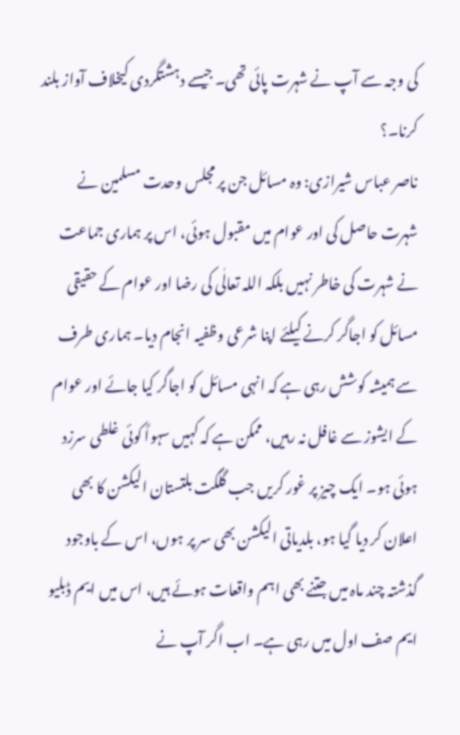کی وجہ سے آپ نے شہرت پائی تھی۔ جیسے دہشتگردی کیخلاف آواز بلند کرنا۔؟
ناصر عباس شیرازی: وہ مسائل جن پر مجلس وحدت مسلمین نے شہرت حاصل کی اور عوام میں مقبول ہوئی، اس پر ہماری جماعت نے شہرت کی خاطر نہیں بلکہ اللہ تعالٰی کی رضا اور عوام کے حقیقی مسائل کو اجاگر کرنے کیلئے اپنا شرعی وظفیہ انجام دیا۔ ہماری طرف سے ہمیشہ کوشش رہی ہے کہ انہی مسائل کو اجاگر کیا جائے اور عوام کے ایشوز سے غافل نہ رہیں، ممکن ہے کہ کہیں سہواً کوئی غلطی سرزد ہوئی ہو۔ ایک چیز پر غور کریں جب گلگت بلتستان الیکشن کا بھی اعلان کر دیا گیا ہو، بلدیاتی الیکشن بھی سر پر ہوں، اس کے باوجود گذشتہ چند ماہ میں جتنے بھی اہم واقعات ہوئے ہیں، اس میں ایم ڈبلیو ایم صف اول میں رہی ہے۔ اب اگر آپ نے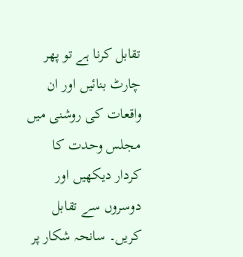تقابل کرنا ہے تو پھر چارٹ بنائیں اور ان واقعات کی روشنی میں مجلس وحدت کا کردار دیکھیں اور دوسروں سے تقابل کریں۔ سانحہ شکار پر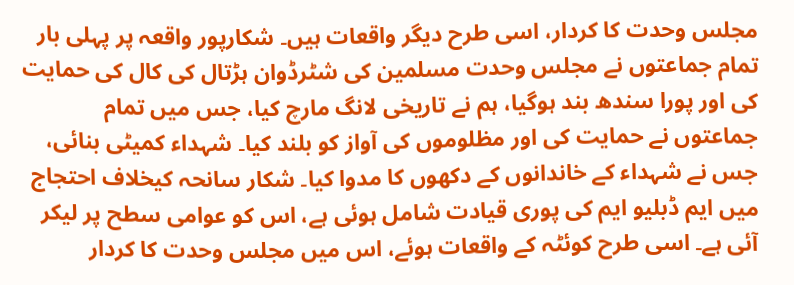مجلس وحدت کا کردار، اسی طرح دیگر واقعات ہیں۔ شکارپور واقعہ پر پہلی بار تمام جماعتوں نے مجلس وحدت مسلمین کی شٹرڈوان ہڑتال کی کال کی حمایت کی اور پورا سندھ بند ہوگیا، ہم نے تاریخی لانگ مارچ کیا، جس میں تمام جماعتوں نے حمایت کی اور مظلوموں کی آواز کو بلند کیا۔ شہداء کمیٹی بنائی، جس نے شہداء کے خاندانوں کے دکھوں کا مدوا کیا۔ شکار سانحہ کیخلاف احتجاج میں ایم ڈبلیو ایم کی پوری قیادت شامل ہوئی ہے، اس کو عوامی سطح پر لیکر آئی ہے۔ اسی طرح کوئٹہ کے واقعات ہوئے، اس میں مجلس وحدت کا کردار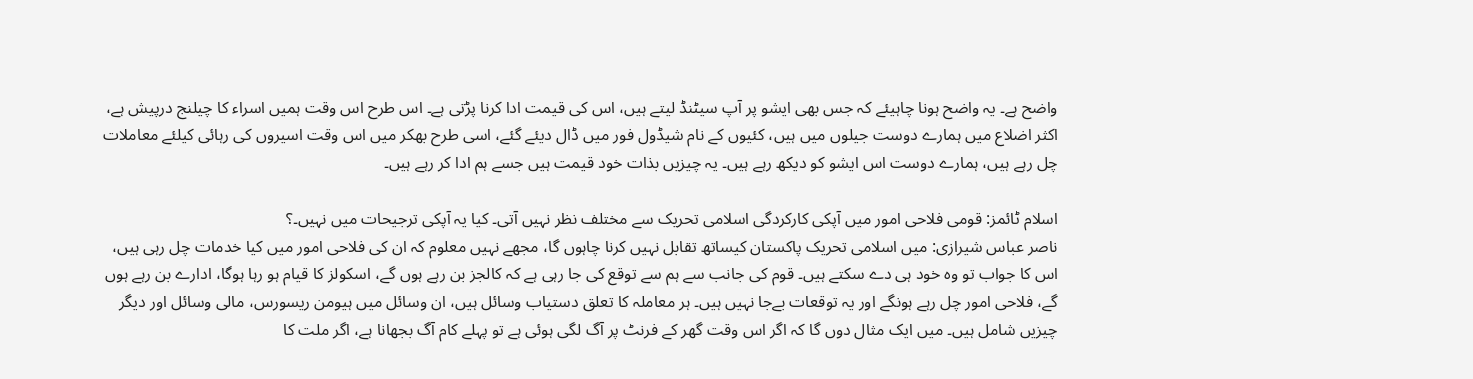واضح ہے۔ یہ واضح ہونا چاہیئے کہ جس بھی ایشو پر آپ سیٹنڈ لیتے ہیں، اس کی قیمت ادا کرنا پڑتی ہے۔ اس طرح اس وقت ہمیں اسراء کا چیلنج درپیش ہے، اکثر اضلاع میں ہمارے دوست جیلوں میں ہیں، کئیوں کے نام شیڈول فور میں ڈال دیئے گئے، اسی طرح بھکر میں اس وقت اسیروں کی رہائی کیلئے معاملات چل رہے ہیں، ہمارے دوست اس ایشو کو دیکھ رہے ہیں۔ یہ چیزیں بذات خود قیمت ہیں جسے ہم ادا کر رہے ہیں۔

اسلام ٹائمز: قومی فلاحی امور میں آپکی کارکردگی اسلامی تحریک سے مختلف نظر نہیں آتی۔ کیا یہ آپکی ترجیحات میں نہیں۔؟
ناصر عباس شیرازی: میں اسلامی تحریک پاکستان کیساتھ تقابل نہیں کرنا چاہوں گا، مجھے نہیں معلوم کہ ان کی فلاحی امور میں کیا خدمات چل رہی ہیں، اس کا جواب تو وہ خود ہی دے سکتے ہیں۔ قوم کی جانب سے ہم سے توقع کی جا رہی ہے کہ کالجز بن رہے ہوں گے، اسکولز کا قیام ہو رہا ہوگا، ادارے بن رہے ہوں گے، فلاحی امور چل رہے ہونگے اور یہ توقعات بےجا نہیں ہیں۔ ہر معاملہ کا تعلق دستیاب وسائل ہیں، ان وسائل میں ہیومن ریسورس، مالی وسائل اور دیگر چیزیں شامل ہیں۔ میں ایک مثال دوں گا کہ اگر اس وقت گھر کے فرنٹ پر آگ لگی ہوئی ہے تو پہلے کام آگ بجھانا ہے، اگر ملت کا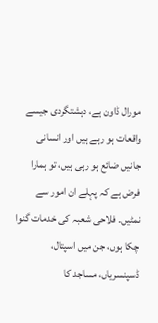مورال ڈاون ہے، دہشتگردی جیسے واقعات ہو رہے ہیں اور انسانی جانیں ضائع ہو رہی ہیں، تو ہمارا فرض ہے کہ پہلے ان امور سے نمٹیں۔ فلاحی شعبہ کی خدمات گنوا چکا ہوں، جن میں اسپتال، ڈسپنسریاں، مساجد کا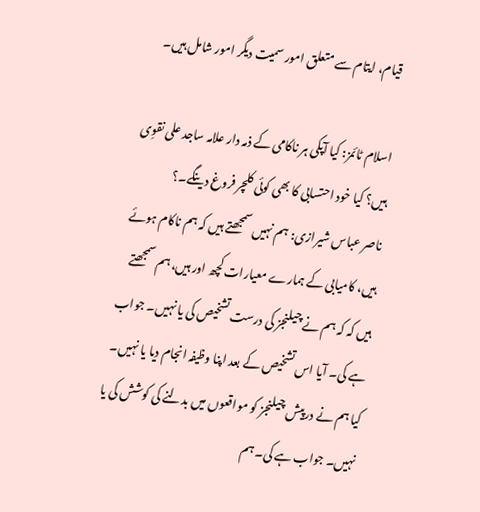قیام، ایتام سے متعلق امور سمیت دیگر امور شامل ہیں۔

اسلام ٹائمز: کیا آپکی ہر ناکامی کے ذمہ دار علامہ ساجد علی نقوِی ہیں؟ کیا خود احتسابی کا بھی کوئی کلچر فروغ دینگے۔؟
ناصر عباس شیرازی: ہم نہیں سمجھتے ہیں کہ ہم ناکام ہوئے ہیں، کامیابی کے ہمارے معیارات کچھ اور ہیں، ہم سمجھتے ہیں کہ کہ ہم نے چیلنجز کی درست تشخیص کی یا نہیں۔ جواب ہے کی۔ آیا اس تشخیص کے بعد اپنا وظیفہ انجام دیا یا نہیں۔ کیا ہم نے درپیش چیلنجز کو مواقعوں میں بدلنے کی کوشش کی یا نہیں۔ جواب ہے کی۔ ہم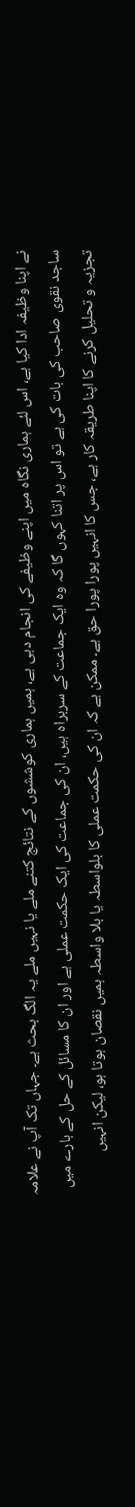نے اپنا وظیفہ ادا کیا ہے، اس لئے ہماری نگاہ میں اپنے وظیفے کی انجام دہی ہے، ہمیں ہماری کوششوں کے نتائج کتنے ملے یا نہیں ملے یہ الگ بحث ہے۔ جہاں تک آپ نے علامہ ساجد نقوی صاحب کی بات کی ہے تو اس پر اتنا کہوں گا کہ وہ ایک جماعت کے سربراہ ہیں، ان کی جماعت کی ایک حکمت عملی ہے اور ان کا مسائل کے حل کے بارے میں تجزیہ و تحلیل کرنے کا اپنا طریقہ کار ہے، جس کا انہیں پورا پورا حق ہے۔ ممکن ہے کہ ان کی حکمت عملی کا بلواسطہ یا بلا واسطہ ہمیں نقصان ہوتا ہو، لیکن انہیں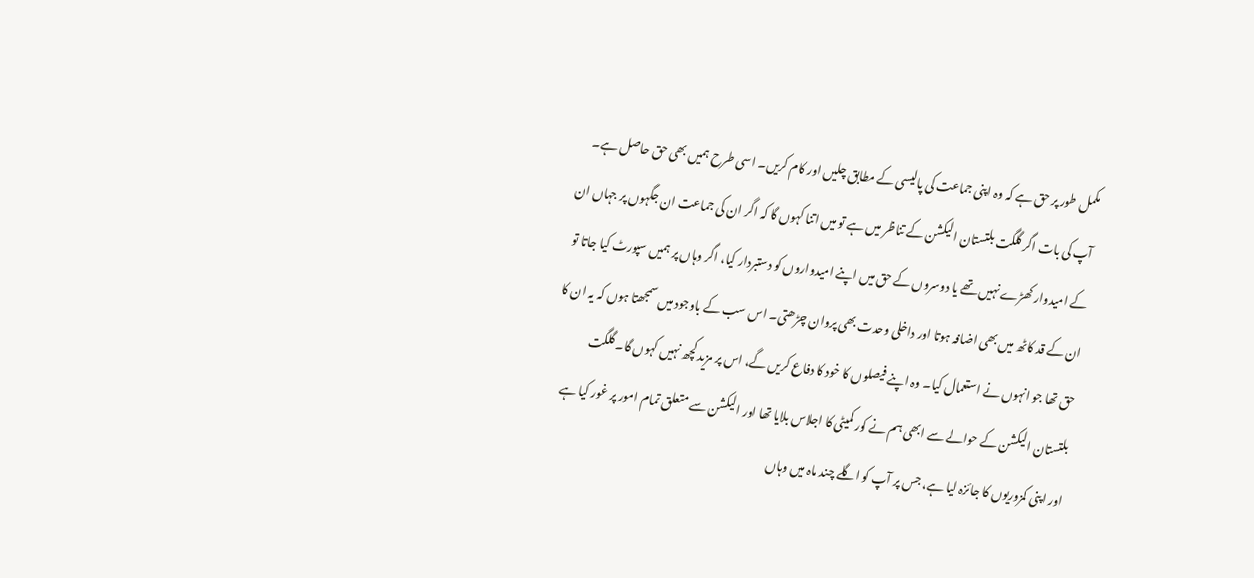مکمل طور پر حق ہے کہ وہ اپنی جماعت کی پالیسی کے مطابق چلیں اور کام کریں۔ اسی طرح ہمیں بھی حق حاصل ہے۔ آپ کی بات اگر گلگت بلتستان الیکشن کے تناظر میں ہے تو میں اتنا کہوں گا کہ اگر ان کی جماعت ان جگہوں پر جہاں ان کے امیدوار کھڑے نہیں تھے یا دوسروں کے حق میں اپنے امیدواروں کو دستبردار کیا، اگر وہاں پر ہمیں سپورٹ کیا جاتا تو ان کے قد کاٹھ میں بھی اضافہ ہوتا اور داخلی وحدت بھی پروان چڑھتی۔ اس سب کے باوجود میں سمجھتا ہوں کہ یہ ان کا حق تھا جو انہوں نے استعمال کیا۔ وہ اپنے فیصلوں کا خود کا دفاع کریں گے، اس پر مزید کچھ نہیں کہوں گا۔ گلگت بلتستان الیکشن کے حوالے سے ابھی ہم نے کور کمیٹی کا اجلاس بلایا تھا اور الیکشن سے متعلق تمام امور پر غور کیا ہے اور اپنی کمزوریوں کا جائزہ لیا ہے، جس پر آپ کو اگلے چند ماہ میں وہاں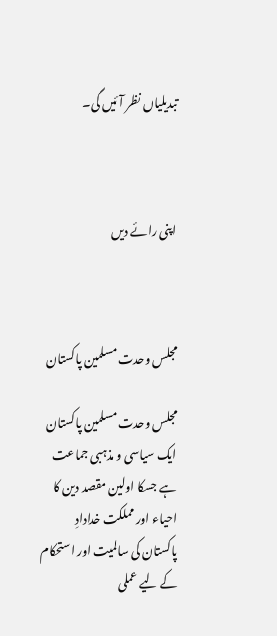تبدیلیاں نظر آئیں گی۔



اپنی رائے دیں



مجلس وحدت مسلمین پاکستان

مجلس وحدت مسلمین پاکستان ایک سیاسی و مذہبی جماعت ہے جسکا اولین مقصد دین کا احیاء اور مملکت خدادادِ پاکستان کی سالمیت اور استحکام کے لیے عملی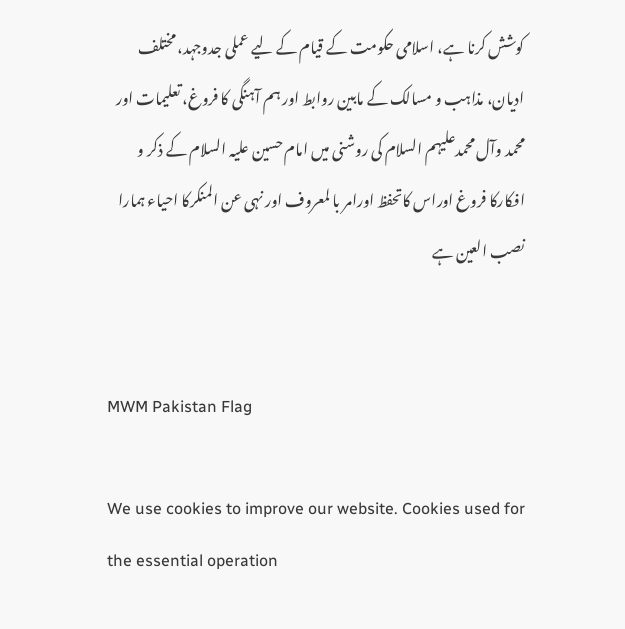کوشش کرنا ہے، اسلامی حکومت کے قیام کے لیے عملی جدوجہد، مختلف ادیان، مذاہب و مسالک کے مابین روابط اور ہم آہنگی کا فروغ، تعلیمات اور محمد وآل محمدعلیہم السلام کی روشنی میں امام حسین علیہ السلام کے ذکر و افکارکا فروغ اوراس کاتحفظ اورامر با لمعروف اور نہی عن المنکرکا احیاء ہمارا نصب العین ہے


MWM Pakistan Flag

We use cookies to improve our website. Cookies used for the essential operation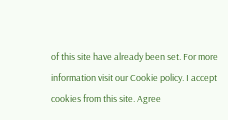of this site have already been set. For more information visit our Cookie policy. I accept cookies from this site. Agree